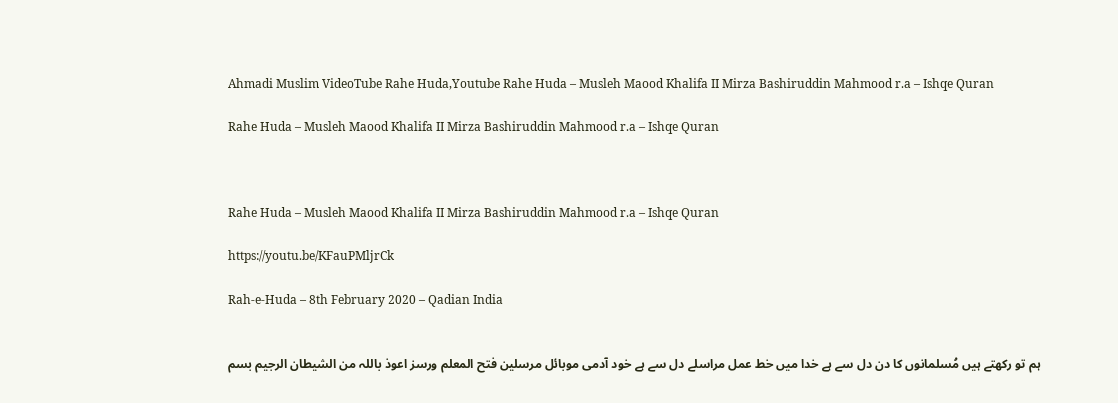Ahmadi Muslim VideoTube Rahe Huda,Youtube Rahe Huda – Musleh Maood Khalifa II Mirza Bashiruddin Mahmood r.a – Ishqe Quran

Rahe Huda – Musleh Maood Khalifa II Mirza Bashiruddin Mahmood r.a – Ishqe Quran



Rahe Huda – Musleh Maood Khalifa II Mirza Bashiruddin Mahmood r.a – Ishqe Quran

https://youtu.be/KFauPMljrCk

Rah-e-Huda – 8th February 2020 – Qadian India


 ہم تو رکھتے ہیں مُسلمانوں کا دن دل سے ہے خدا میں خط عمل مراسلے دل سے ہے خود آدمی موبائل مرسلین فتح المعلم ورسز اعوذ باللہ من الشیطان الرجیم بسم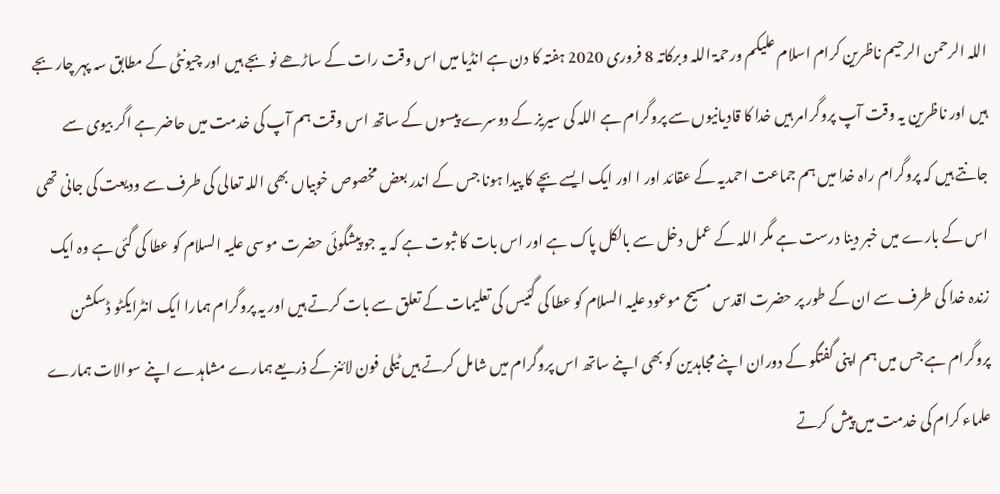اللہ الرحمن الرحیم ناظرین کرام اسلام علیکم ورحمۃ اللہ وبرکاتہ 8 فروری 2020 ہفتہ کا دن ہے انڈیا میں اس وقت رات کے ساڑھے نو بجے ہیں اور چیونٹی کے مطابق سہ پہر چار بجے ہیں اور ناظرین یہ وقت آپ پروگرامر ہیں خدا کا قادیانیوں سے پروگرام ہے اللہ کی سیریز کے دوسرے پیسوں کے ساتھ اس وقت ہم آپ کی خدمت میں حاضر ہے اگر بیوی سے جانتے ہیں کہ پروگرام راہ خدا میں ہم جماعت احمدیہ کے عقائد اور ا اور ایک ایسے بچے کا پیدا ہونا جس کے اندر بعض مخصوص خوبیاں بھی اللہ تعالی کی طرف سے ودیعت کی جانی تھی اس کے بارے میں خبر دینا درست ہے مگر اللہ کے عمل دخل سے بالکل پاک ہے اور اس بات کا ثبوت ہے کہ یہ جو پیشگوئی حضرت موسی علیہ السلام کو عطا کی گئی ہے وہ ایک زندہ خدا کی طرف سے ان کے طور پر حضرت اقدس مسیح موعود علیہ السلام کو عطا کی گئیس کی تعلیمات کے تعلق سے بات کرتے ہیں اور یہ پروگرام ہمارا ایک انٹرایکٹو ڈسکشن پروگرام ہے جس میں ہم اپنی گفتگو کے دوران اپنے مجاہدین کو بھی اپنے ساتھ اس پروگرام میں شامل کرتے ہیں ٹیلی فون لائنز کے ذریعے ہمارے مشاہدے اپنے سوالات ہمارے علماء کرام کی خدمت میں پیش کرتے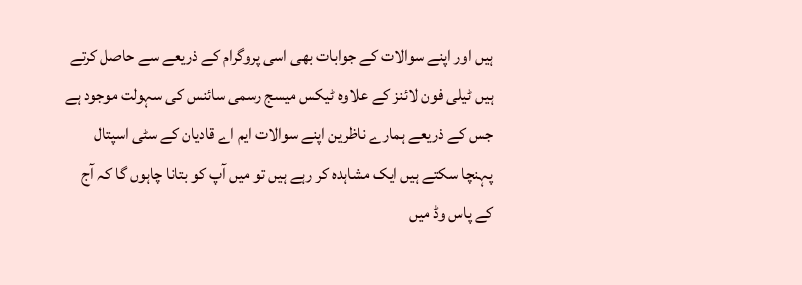ہیں اور اپنے سوالات کے جوابات بھی اسی پروگرام کے ذریعے سے حاصل کرتے ہیں ٹیلی فون لائنز کے علاوہ ٹیکس میسج رسمی سائنس کی سہولت موجود ہے جس کے ذریعے ہمارے ناظرین اپنے سوالات ایم اے قادیان کے سٹی اسپتال پہنچا سکتے ہیں ایک مشاہدہ کر رہے ہیں تو میں آپ کو بتانا چاہوں گا کہ آج کے پاس وڈ میں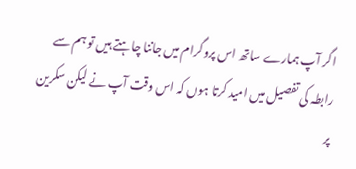اگر آپ ہمارے ساتھ اس پروگرام میں جاننا چاہتے ہیں تو ہم سے رابطہ کی تفصیل میں امید کرتا ہوں کہ اس وقت آپ نے لیکن سکرین پر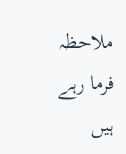ملاحظہ فرما رہے ہیں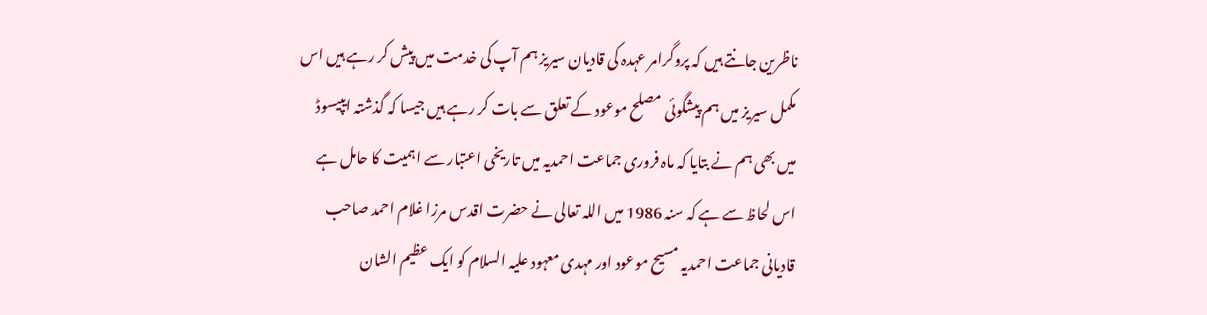ناظرین جانتے ہیں کہ پروگرامر عہدہ کی قادیان سیریز ہم آپ کی خدمت میں پیش کر رہے ہیں اس مکمل سیریز میں ہم پیشگوئی مصلح موعود کے تعلق سے بات کر رہے ہیں جیسا کہ گذشتہ ایپیسوڈ میں بھی ہم نے بتایا کہ ماہ فروری جماعت احمدیہ میں تاریخی اعتبار سے اہمیت کا حامل ہے اس لحاظ سے ہے کہ سنہ 1986 میں اللہ تعالی نے حضرت اقدس مرزا غلام احمد صاحب قادیانی جماعت احمدیہ مسیح موعود اور مہدی معہود علیہ السلام کو ایک عظیم الشان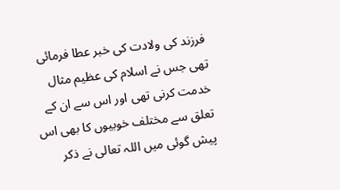فرزند کی ولادت کی خبر عطا فرمائی تھی جس نے اسلام کی عظیم مثال خدمت کرنی تھی اور اس سے ان کے تعلق سے مختلف خوبیوں کا بھی اس پیش گوئی میں اللہ تعالی نے ذکر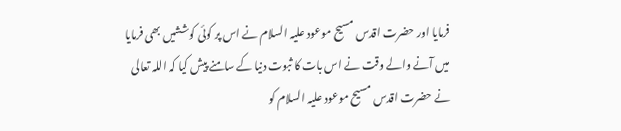فرمایا اور حضرت اقدس مسیح موعود علیہ السلام نے اس پر کوئی کوششیں بھی فرمایا میں آنے والے وقت نے اس بات کا ثبوت دنیا کے سامنے پیش کیا کہ اللہ تعالی نے حضرت اقدس مسیح موعود علیہ السلام کو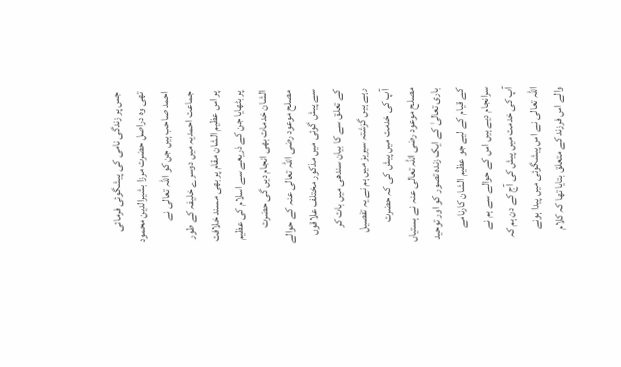جس پر زندگی نامی کی پیشگوئی فرمائی تھی وہ دراصل حضرت مرزا بشیرالدین محمود احمد صاحب ہیں جن کو اللہ تعالی نے جماعت احمدیہ میں دوسرے خلیفہ کے طور پر اس عظیم الشان مقام پر بھی مسند خلافت پر بٹھایا جن کے ذریعے سے اسلام کی عظیم الشان خدمات بھی انجام دیں گی حضرت مصلح موعود رضی اللہ تعالی عنہ کے حوالے سے پیش گوئی میں مذکور مختلف علاقوں کے تعلق سے کا بیان سندھی میں بات کر رہے ہیں گزشتہ سیریز میں ہم نے یہ تفصیل آپ کی خدمت میں پیش کی کہ حضرت مصلح موعود رضی اللہ تعالی عنہ نے ہستیاں باری تعالیٰ کے ایک زندہ تصور کو اور توحید کے قیام کے لیے جو عظیم الشان کارنامے سرانجام دیے ہیں اس کے حوالے سے ہم نے آپ کی خدمت میں پیش کی آج کے دن ہم کہ اللہ تعالی نے اس پیشگوئی میں پیدا ہونے والے اس فرزند کے متعلق بتایا تھا کہ کلام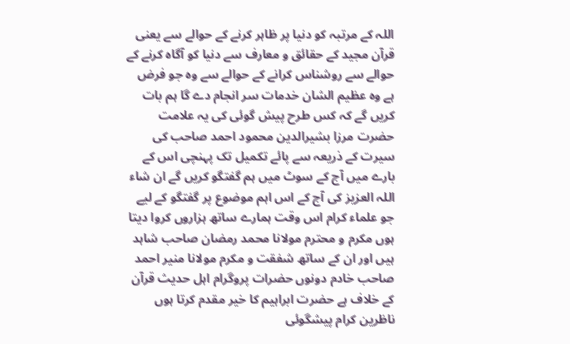اللہ کے مرتبہ کو دنیا پر ظاہر کرنے کے حوالے سے یعنی قرآن مجید کے حقائق و معارف سے دنیا کو آگاہ کرنے کے حوالے سے روشناس کرانے کے حوالے سے وہ جو فرض ہے وہ عظیم الشان خدمات سر انجام دے گا ہم بات کریں گے کہ کس طرح پیش گوئی کی یہ علامت حضرت مرزا بشیرالدین محمود احمد صاحب کی سیرت کے ذریعہ سے پائے تکمیل تک پہنچی اس کے بارے میں آج کے سوٹ میں ہم گفتگو کریں گے ان شاء اللہ العزیز کی آج کے اس اہم موضوع پر گفتگو کے لیے جو علماء کرام اس وقت ہمارے ساتھ ہزاروں کروا دیتا ہوں مکرم و محترم مولانا محمد رمضان صاحب شاہد ہیں اور ان کے ساتھ شفقت و مکرم مولانا منیر احمد صاحب خادم دونوں حضرات پروگرام اہل حدیث قرآن کے خلاف ہے حضرت ابراہیم کا خیر مقدم کرتا ہوں ناظرین کرام پیشگوئی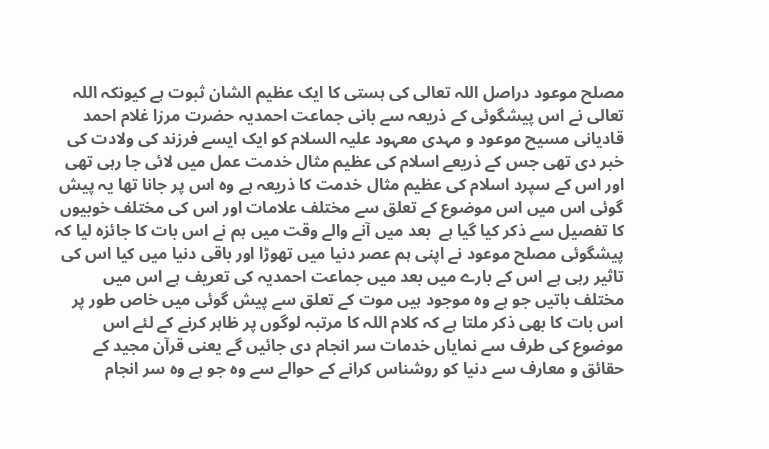مصلح موعود دراصل اللہ تعالی کی ہستی کا ایک عظیم الشان ثبوت ہے کیونکہ اللہ تعالی نے اس پیشگوئی کے ذریعہ سے بانی جماعت احمدیہ حضرت مرزا غلام احمد قادیانی مسیح موعود و مہدی معہود علیہ السلام کو ایک ایسے فرزند کی ولادت کی خبر دی تھی جس کے ذریعے اسلام کی عظیم مثال خدمت عمل میں لائی جا رہی تھی اور اس کے سپرد اسلام کی عظیم مثال خدمت کا ذریعہ ہے وہ اس پر جانا تھا یہ پیش گوئی اس میں اس موضوع کے تعلق سے مختلف علامات اور اس کی مختلف خوبیوں کا تفصیل سے ذکر کیا گیا ہے  بعد میں آنے والے وقت میں ہم نے اس بات کا جائزہ لیا کہ پیشگوئی مصلح موعود نے اپنی ہم عصر دنیا میں تھوڑا اور باقی دنیا میں کیا اس کی تاثیر رہی ہے اس کے بارے میں بعد میں جماعت احمدیہ کی تعریف ہے اس میں مختلف باتیں جو ہے وہ موجود ہیں موت کے تعلق سے پیش گوئی میں خاص طور پر اس بات کا بھی ذکر ملتا ہے کہ کلام اللہ کا مرتبہ لوگوں پر ظاہر کرنے کے لئے اس موضوع کی طرف سے نمایاں خدمات سر انجام دی جائیں گے یعنی قرآن مجید کے حقائق و معارف سے دنیا کو روشناس کرانے کے حوالے سے وہ جو ہے وہ سر انجام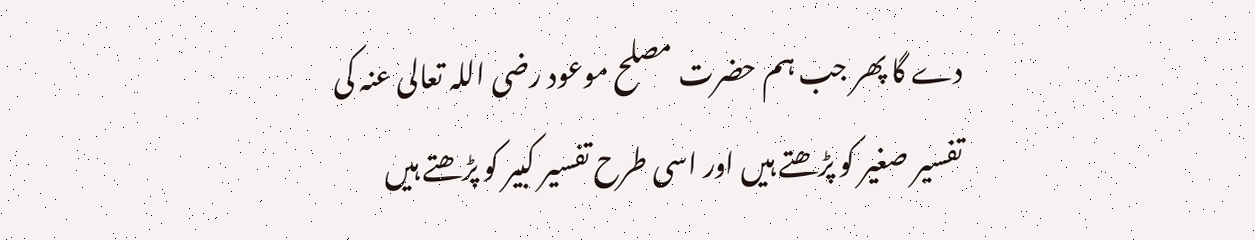دے گا پھر جب ہم حضرت مصلح موعود رضی اللہ تعالی عنہ کی تفسیر صغیر کو پڑھتے ہیں اور اسی طرح تفسیر کبیر کو پڑھتے ہیں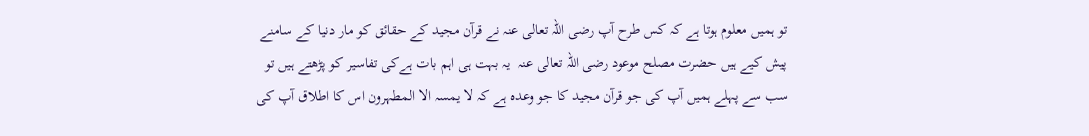تو ہمیں معلوم ہوتا ہے کہ کس طرح آپ رضی اللہ تعالی عنہ نے قرآن مجید کے حقائق کو مار دنیا کے سامنے پیش کیے ہیں حضرت مصلح موعود رضی اللہ تعالی عنہ  یہ بہت ہی اہم بات ہےکی تفاسیر کو پڑھتے ہیں تو سب سے پہلے ہمیں آپ کی جو قرآن مجید کا جو وعدہ ہے کہ لا یمسہ الا المطہرون اس کا اطلاق آپ کی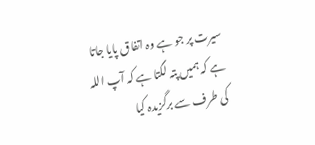سیرت پر جو ہے وہ اتفاق پایا جاتا ہے کہ ہمیں پتہ لگتا ہے کہ آپ اللہ کی طرف سے برگزیدہ کیا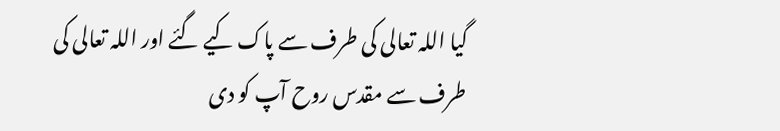گیا اللہ تعالی کی طرف سے پاک کیے گئے اور اللہ تعالی کی طرف سے مقدس روح آپ کو دی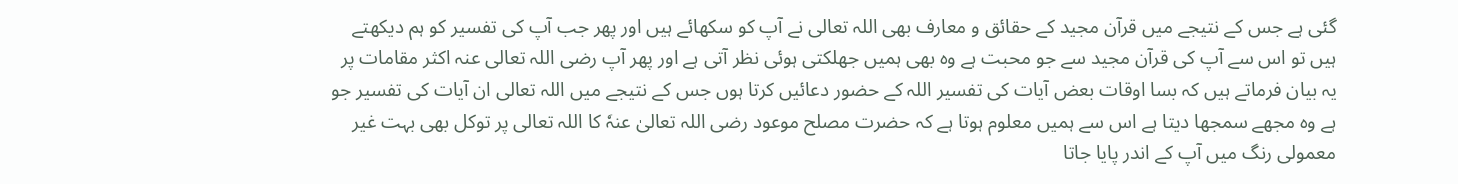گئی ہے جس کے نتیجے میں قرآن مجید کے حقائق و معارف بھی اللہ تعالی نے آپ کو سکھائے ہیں اور پھر جب آپ کی تفسیر کو ہم دیکھتے ہیں تو اس سے آپ کی قرآن مجید سے جو محبت ہے وہ بھی ہمیں جھلکتی ہوئی نظر آتی ہے اور پھر آپ رضی اللہ تعالی عنہ اکثر مقامات پر یہ بیان فرماتے ہیں کہ بسا اوقات بعض آیات کی تفسیر اللہ کے حضور دعائیں کرتا ہوں جس کے نتیجے میں اللہ تعالی ان آیات کی تفسیر جو ہے وہ مجھے سمجھا دیتا ہے اس سے ہمیں معلوم ہوتا ہے کہ حضرت مصلح موعود رضی اللہ تعالیٰ عنہٗ کا اللہ تعالی پر توکل بھی بہت غیر معمولی رنگ میں آپ کے اندر پایا جاتا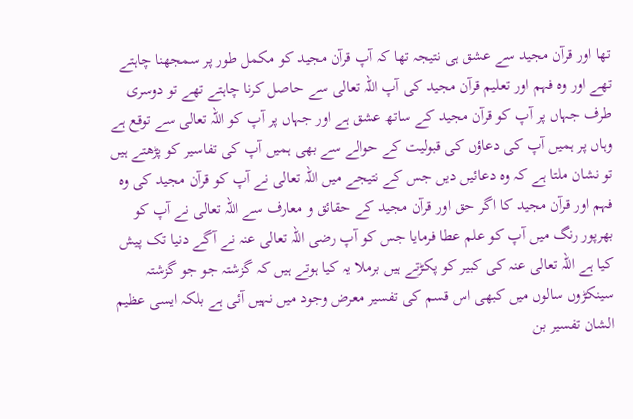تھا اور قرآن مجید سے عشق ہی نتیجہ تھا کہ آپ قرآن مجید کو مکمل طور پر سمجھنا چاہتے تھے اور وہ فہم اور تعلیم قرآن مجید کی آپ اللہ تعالی سے حاصل کرنا چاہتے تھے تو دوسری طرف جہاں پر آپ کو قرآن مجید کے ساتھ عشق ہے اور جہاں پر آپ کو اللہ تعالی سے توقع ہے وہاں پر ہمیں آپ کی دعاؤں کی قبولیت کے حوالے سے بھی ہمیں آپ کی تفاسیر کو پڑھتے ہیں تو نشان ملتا ہے کہ وہ دعائیں دیں جس کے نتیجے میں اللہ تعالی نے آپ کو قرآن مجید کی وہ فہم اور قرآن مجید کا اگر حق اور قرآن مجید کے حقائق و معارف سے اللہ تعالی نے آپ کو بھرپور رنگ میں آپ کو علم عطا فرمایا جس کو آپ رضی اللہ تعالی عنہ نے آگے دنیا تک پیش کیا ہے اللہ تعالی عنہ کی کبیر کو پکڑتے ہیں برملا یہ کیا ہوتے ہیں کہ گزشتہ جو جو گزشتہ سینکڑوں سالوں میں کبھی اس قسم کی تفسیر معرض وجود میں نہیں آئی ہے بلکہ ایسی عظیم الشان تفسیر بن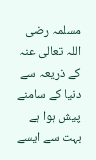مسلمہ رضی اللہ تعالی عنہ کے ذریعہ سے دنیا کے سامنے پیش ہوا ہے بہت سے ایسے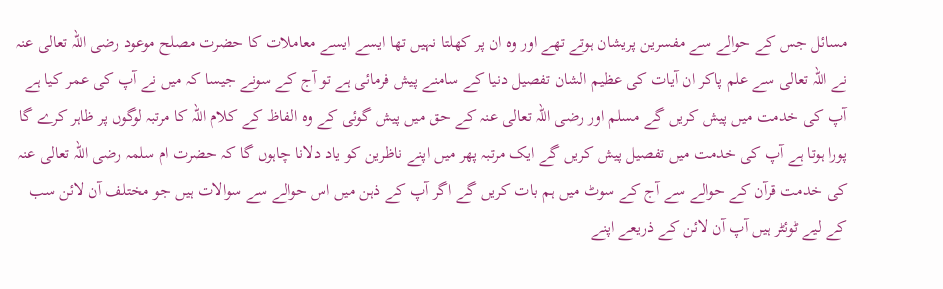مسائل جس کے حوالے سے مفسرین پریشان ہوتے تھے اور وہ ان پر کھلتا نہیں تھا ایسے ایسے معاملات کا حضرت مصلح موعود رضی اللہ تعالی عنہ نے اللہ تعالی سے علم پاکر ان آیات کی عظیم الشان تفصیل دنیا کے سامنے پیش فرمائی ہے تو آج کے سونے جیسا کہ میں نے آپ کی عمر کیا ہے آپ کی خدمت میں پیش کریں گے مسلم اور رضی اللہ تعالی عنہ کے حق میں پیش گوئی کے وہ الفاظ کے کلام اللہ کا مرتبہ لوگوں پر ظاہر کرے گا پورا ہوتا ہے آپ کی خدمت میں تفصیل پیش کریں گے ایک مرتبہ پھر میں اپنے ناظرین کو یاد دلانا چاہوں گا کہ حضرت ام سلمہ رضی اللہ تعالی عنہ کی خدمت قرآن کے حوالے سے آج کے سوٹ میں ہم بات کریں گے اگر آپ کے ذہن میں اس حوالے سے سوالات ہیں جو مختلف آن لائن سب کے لیے ٹوئٹر ہیں آپ آن لائن کے ذریعے اپنے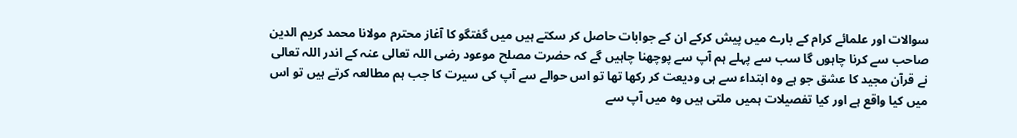سوالات اور علمائے کرام کے بارے میں پیش کرکے ان کے جوابات حاصل کر سکتے ہیں میں گفتگو کا آغاز محترم مولانا محمد کریم الدین صاحب سے کرنا چاہوں گا سب سے پہلے ہم آپ سے پوچھنا چاہیں گے کہ حضرت مصلح موعود رضی اللہ تعالی عنہ کے اندر اللہ تعالی نے قرآن مجید کا عشق جو ہے وہ ابتداء سے ہی ودیعت کر رکھا تھا تو اس حوالے سے آپ کی سیرت کا جب ہم مطالعہ کرتے ہیں تو اس میں کیا واقع ہے اور کیا تفصیلات ہمیں ملتی ہیں وہ میں آپ سے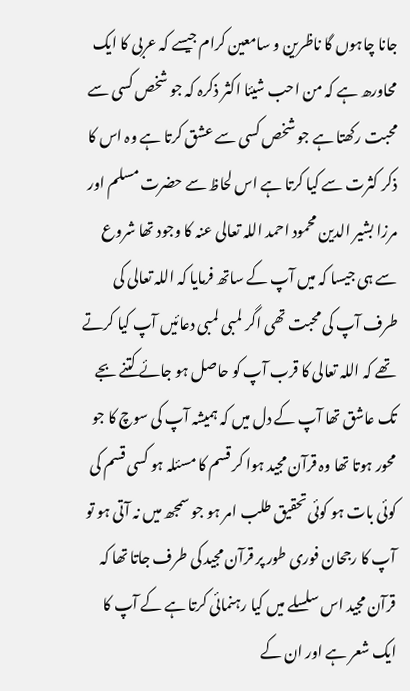جانا چاہوں گا ناظرین و سامعین کرام جیسے کہ عربی کا ایک محاورھ ہے کہ من احب شیئا اکثر ذکرہ کہ جو شخص کسی سے محبت رکھتا ہے جو شخص کسی سے عشق کرتا ہے وہ اس کا ذکر کثرت سے کیا کرتا ہے اس لحاظ سے حضرت مسلم اور مرزا بشیر الدین محمود احمد اللہ تعالی عنہ کا وجود تھا شروع سے ہی جیسا کہ میں آپ کے ساتھ فرمایا کہ اللہ تعالی کی طرف آپ کی محبت تھی اگر لمبی لمبی دعائیں آپ کیا کرتے تھے کہ اللہ تعالی کا قرب آپ کو حاصل ہو جائے کتنے بجے تک عاشق تھا آپ کے دل میں کہ ہمیشہ آپ کی سوچ کا جو محور ہوتا تھا وہ قرآن مجید ہوا کر قسم کا مسئلہ ہو کسی قسم کی کوئی بات ہو کوئی تحقیق طلب امر ہو جو سمجھ میں نہ آتی ہو تو آپ کا رجحان فوری طور پر قرآن مجید کی طرف جاتا تھا کہ قرآن مجید اس سلسلے میں کیا رہنمائی کرتا ہے کے آپ کا ایک شعر ہے اور ان کے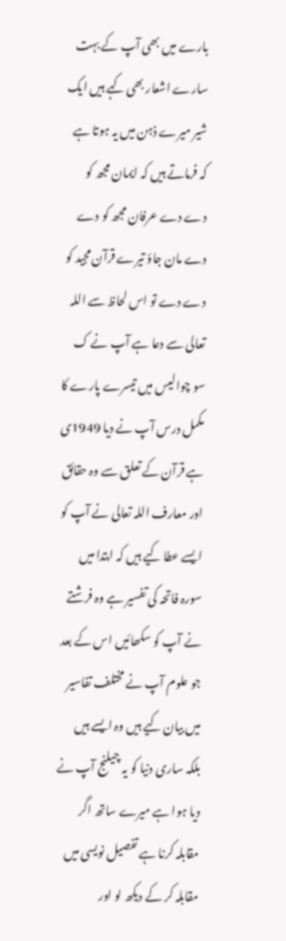بارے میں بھی آپ کے بہت سارے اشعار بھی کہے ہیں ایک شیر میرے ذہن میں یہ ہوتا ہے کہ فرماتے ہیں کہ ایمان مجھ کو دے دے عرفان مجھ کو دے دے مان جاؤ تیرے قرآن مجید کو دے دے تو اس لحاظ سے اللہ تعالی سے دعا ہے آپ نے ک سو چوالیس میں تیسرے پارے کا مکمل درس آپ نے دیا 1949ی ہے قرآن کے تعلق سے وہ حقائق اور معارف اللہ تعالی نے آپ کو ایسے عطا کیے ہیں کہ ابتدا میں سورہ فاتحہ کی تفسیر ہے وہ فرشتے نے آپ کو سکھائیں اس کے بعد جو علوم آپ نے مختلف تفاسیر میں بیان کیے ہیں وہ ایسے ہیں بلکہ ساری دنیا کو یہ چیلنج آپ نے دیا ہوا ہے میرے ساتھ اگر مقابلہ کرنا ہے تفصیل نویسی میں مقابلہ کر کے دیکھ لو اور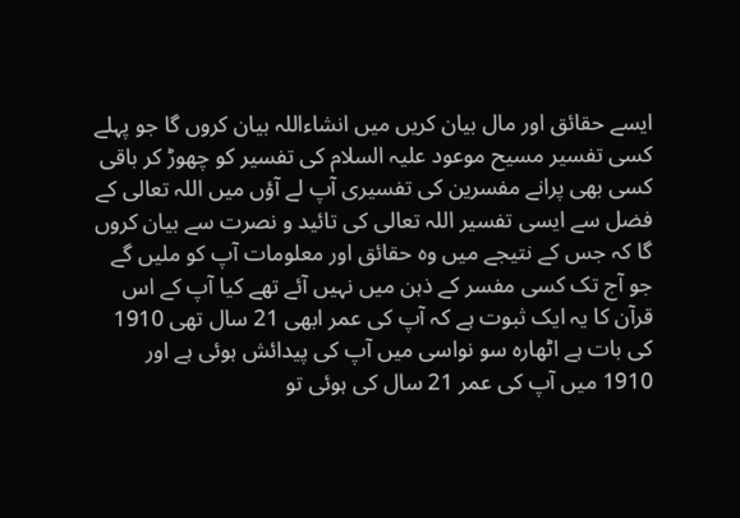ایسے حقائق اور مال بیان کریں میں انشاءاللہ بیان کروں گا جو پہلے کسی تفسیر مسیح موعود علیہ السلام کی تفسیر کو چھوڑ کر باقی کسی بھی پرانے مفسرین کی تفسیری آپ لے آؤں میں اللہ تعالی کے فضل سے ایسی تفسیر اللہ تعالی کی تائید و نصرت سے بیان کروں گا کہ جس کے نتیجے میں وہ حقائق اور معلومات آپ کو ملیں گے جو آج تک کسی مفسر کے ذہن میں نہیں آئے تھے کیا آپ کے اس قرآن کا یہ ایک ثبوت ہے کہ آپ کی عمر ابھی 21 سال تھی 1910 کی بات ہے اٹھارہ سو نواسی میں آپ کی پیدائش ہوئی ہے اور 1910 میں آپ کی عمر 21 سال کی ہوئی تو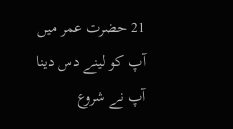21 حضرت عمر میں آپ کو لینے دس دینا آپ نے شروع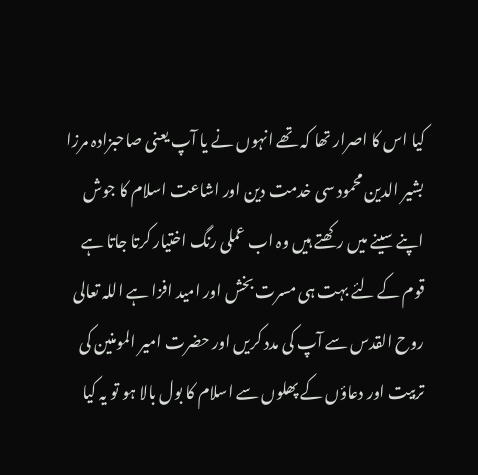کیا اس کا اصرار تھا کہ تھے انہوں نے یا آپ یعنی صاحبزادہ مرزا بشیر الدین محمود سی خدمت دین اور اشاعت اسلام کا جوش اپنے سینے میں رکھتے ہیں وہ اب عملی رنگ اختیار کرتا جاتا ہے قوم کے لئے بہت ہی مسرت بخش اور امید افزا ہے اللہ تعالی روح القدس سے آپ کی مدد کریں اور حضرت امیر المومنین کی تربیت اور دعاؤں کے پھلوں سے اسلام کا بول بالا ہو تو یہ کیا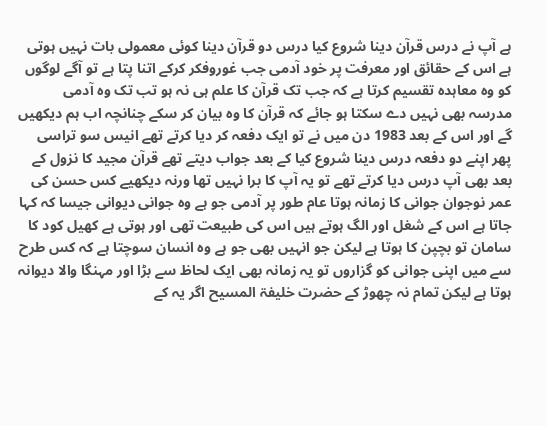ہے آپ نے درس قرآن دینا شروع کیا درس دو قرآن دینا کوئی معمولی بات نہیں ہوتی ہے اس کے حقائق اور معرفت پر خود آدمی جب غوروفکر کرکے اتنا پتا ہے تو آگے لوگوں کو وہ معاہدہ تقسیم کرتا ہے کہ جب تک قرآن کا علم ہی نہ ہو تب تک وہ آدمی مدرسہ بھی نہیں دے سکتا ہو جائے کہ قرآن کا وہ بیان کر سکے چنانچہ اب ہم دیکھیں گے اور اس کے بعد 1983 دن میں نے تو ایک دفعہ کر دیا کرتے تھے انیس سو تراسی پھر اپنے دو دفعہ درس دینا شروع کیا کے بعد جواب دیتے تھے قرآن مجید کا نزول کے بعد بھی آپ درس دیا کرتے تھے تو یہ آپ کا برا نہیں تھا ورنہ دیکھیے کس حسن کی عمر نوجوان جوانی کا زمانہ ہوتا عام طور پر آدمی جو ہے وہ جوانی دیوانی جیسا کہ کہا جاتا ہے اس کے شغل اور الگ ہوتے ہیں اس کی طبیعت تھی اور ہوتی ہے کھیل کود کا سامان تو بچپن کا ہوتا ہے لیکن جو انہیں بھی جو ہے وہ انسان سوچتا ہے کہ کس طرح سے میں اپنی جوانی کو گزاروں تو یہ زمانہ بھی ایک لحاظ سے بڑا اور مہنگا والا دیوانہ ہوتا ہے لیکن تمام نہ چھوڑ کے حضرت خلیفۃ المسیح اگر یہ کے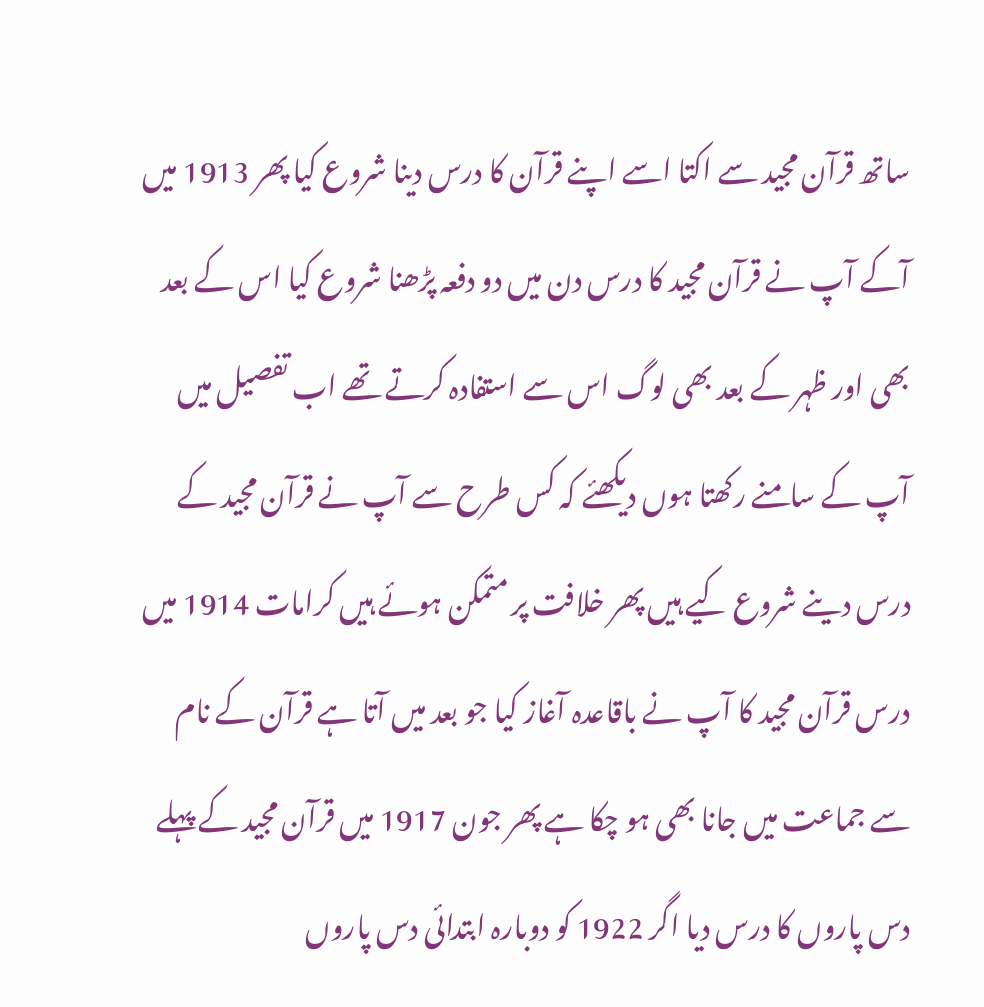ساتھ قرآن مجید سے اکتا اسے اپنے قرآن کا درس دینا شروع کیا پھر 1913 میں آکے آپ نے قرآن مجید کا درس دن میں دو دفعہ پڑھنا شروع کیا اس کے بعد بھی اور ظہر کے بعد بھی لوگ اس سے استفادہ کرتے تھے اب تفصیل میں آپ کے سامنے رکھتا ہوں دیکھئے کہ کس طرح سے آپ نے قرآن مجید کے درس دینے شروع کیے ہیں پھر خلافت پر متمکن ہوئے ہیں کرامات 1914 میں درس قرآن مجید کا آپ نے باقاعدہ آغاز کیا جو بعد میں آتا ہے قرآن کے نام سے جماعت میں جانا بھی ہو چکا ہے پھر جون 1917 میں قرآن مجید کے پہلے دس پاروں کا درس دیا اگر 1922 کو دوبارہ ابتدائی دس پاروں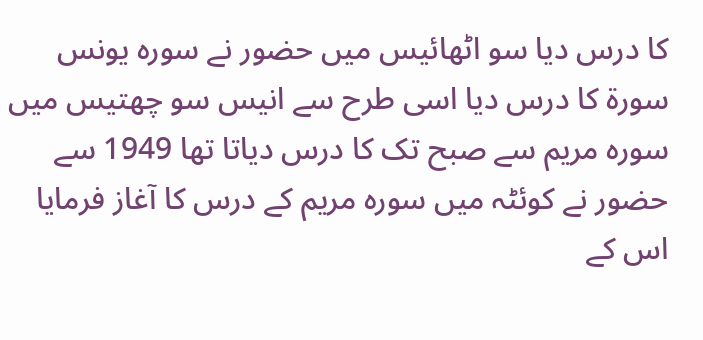کا درس دیا سو اٹھائیس میں حضور نے سورہ یونس سورۃ کا درس دیا اسی طرح سے انیس سو چھتیس میں سورہ مریم سے صبح تک کا درس دیاتا تھا 1949 سے حضور نے کوئٹہ میں سورہ مریم کے درس کا آغاز فرمایا اس کے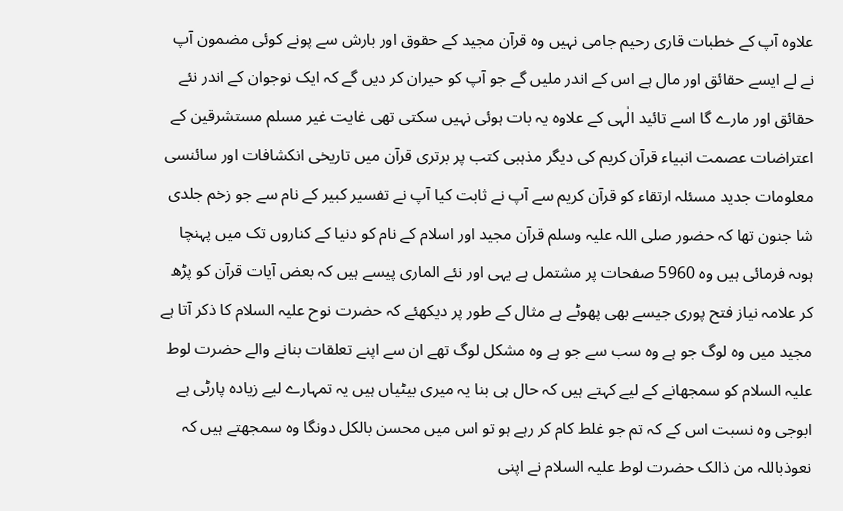علاوہ آپ کے خطبات قاری رحیم جامی نہیں وہ قرآن مجید کے حقوق اور بارش سے پونے کوئی مضمون آپ نے لے ایسے حقائق اور مال ہے اس کے اندر ملیں گے جو آپ کو حیران کر دیں گے کہ ایک نوجوان کے اندر نئے حقائق اور مارے گا اسے تائید الٰہی کے علاوہ یہ بات ہوئی نہیں سکتی تھی غایت غیر مسلم مستشرقین کے اعتراضات عصمت انبیاء قرآن کریم کی دیگر مذہبی کتب پر برتری قرآن میں تاریخی انکشافات اور سائنسی معلومات جدید مسئلہ ارتقاء کو قرآن کریم سے آپ نے ثابت کیا آپ نے تفسیر کبیر کے نام سے جو زخم جلدی شا جنون تھا کہ حضور صلی اللہ علیہ وسلم قرآن مجید اور اسلام کے نام کو دنیا کے کناروں تک میں پہنچا ہوںہ فرمائی ہیں وہ 5960 صفحات پر مشتمل ہے یہی اور نئے الماری پیسے ہیں کہ بعض آیات قرآن کو پڑھ کر علامہ نیاز فتح پوری جیسے بھی پھوٹے ہے مثال کے طور پر دیکھئے کہ حضرت نوح علیہ السلام کا ذکر آتا ہے مجید میں وہ لوگ جو ہے وہ سب سے جو ہے وہ مشکل لوگ تھے ان سے اپنے تعلقات بنانے والے حضرت لوط علیہ السلام کو سمجھانے کے لیے کہتے ہیں کہ حال ہی بنا یہ میری بیٹیاں ہیں یہ تمہارے لیے زیادہ پارٹی ہے ابوجی وہ نسبت اس کے کہ تم جو غلط کام کر رہے ہو تو اس میں محسن بالکل دونگا وہ سمجھتے ہیں کہ نعوذباللہ من ذالک حضرت لوط علیہ السلام نے اپنی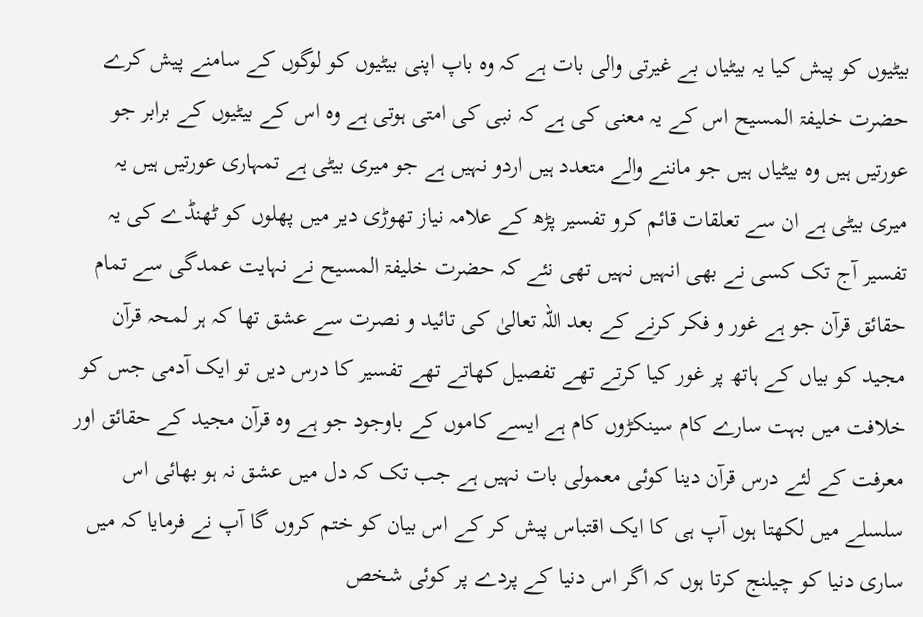بیٹیوں کو پیش کیا یہ بیٹیاں بے غیرتی والی بات ہے کہ وہ باپ اپنی بیٹیوں کو لوگوں کے سامنے پیش کرے حضرت خلیفۃ المسیح اس کے یہ معنی کی ہے کہ نبی کی امتی ہوتی ہے وہ اس کے بیٹیوں کے برابر جو عورتیں ہیں وہ بیٹیاں ہیں جو ماننے والے متعدد ہیں اردو نہیں ہے جو میری بیٹی ہے تمہاری عورتیں ہیں یہ میری بیٹی ہے ان سے تعلقات قائم کرو تفسیر پڑھ کے علامہ نیاز تھوڑی دیر میں پھلوں کو ٹھنڈے کی یہ تفسیر آج تک کسی نے بھی انہیں نہیں تھی نئے کہ حضرت خلیفۃ المسیح نے نہایت عمدگی سے تمام حقائق قرآن جو ہے غور و فکر کرنے کے بعد اللہ تعالیٰ کی تائید و نصرت سے عشق تھا کہ ہر لمحہ قرآن مجید کو بیاں کے ہاتھ پر غور کیا کرتے تھے تفصیل کھاتے تھے تفسیر کا درس دیں تو ایک آدمی جس کو خلافت میں بہت سارے کام سینکڑوں کام ہے ایسے کاموں کے باوجود جو ہے وہ قرآن مجید کے حقائق اور معرفت کے لئے درس قرآن دینا کوئی معمولی بات نہیں ہے جب تک کہ دل میں عشق نہ ہو بھائی اس سلسلے میں لکھتا ہوں آپ ہی کا ایک اقتباس پیش کر کے اس بیان کو ختم کروں گا آپ نے فرمایا کہ میں ساری دنیا کو چیلنج کرتا ہوں کہ اگر اس دنیا کے پردے پر کوئی شخص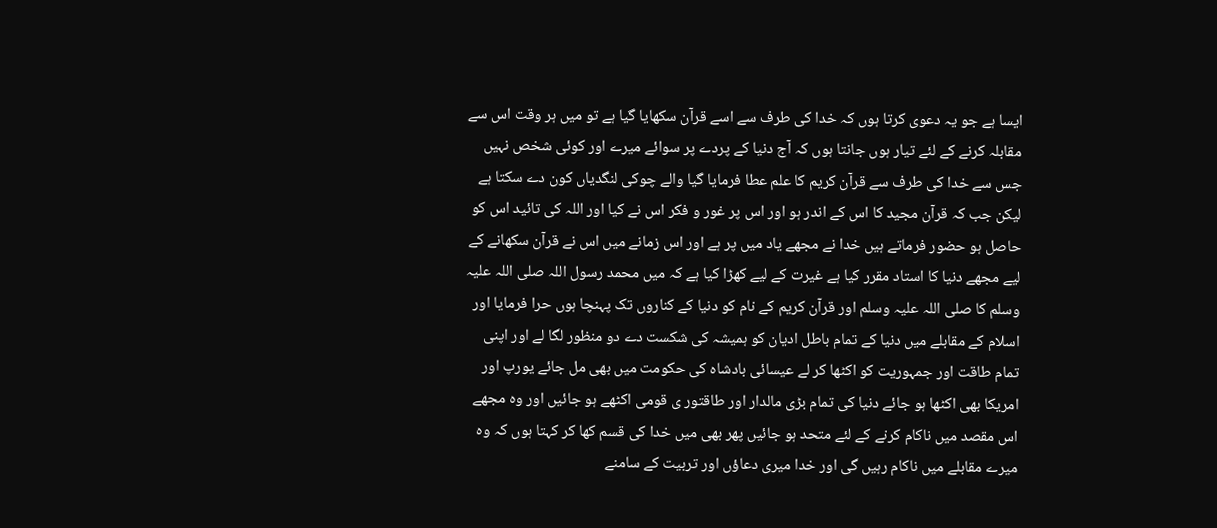ایسا ہے جو یہ دعوی کرتا ہوں کہ خدا کی طرف سے اسے قرآن سکھایا گیا ہے تو میں ہر وقت اس سے مقابلہ کرنے کے لئے تیار ہوں جانتا ہوں کہ آج دنیا کے پردے پر سوائے میرے اور کوئی شخص نہیں جس سے خدا کی طرف سے قرآن کریم کا علم عطا فرمایا گیا والے چوکی لنگدیاں کون دے سکتا ہے لیکن جب کہ قرآن مجید کا اس کے اندر ہو اور اس پر غور و فکر اس نے کیا اور اللہ کی تائید اس کو حاصل ہو حضور فرماتے ہیں خدا نے مجھے یاد میں پر ہے اور اس زمانے میں اس نے قرآن سکھانے کے لیے مجھے دنیا کا استاد مقرر کیا ہے غیرت کے لیے کھڑا کیا ہے کہ میں محمد رسول اللہ صلی اللہ علیہ وسلم کا صلی اللہ علیہ وسلم اور قرآن کریم کے نام کو دنیا کے کناروں تک پہنچا ہوں حرا فرمایا اور اسلام کے مقابلے میں دنیا کے تمام باطل ادیان کو ہمیشہ کی شکست دے دو منظور لگا لے اور اپنی تمام طاقت اور جمہوریت کو اکٹھا کر لے عیسائی بادشاہ کی حکومت میں بھی مل جائے یورپ اور امریکا بھی اکٹھا ہو جائے دنیا کی تمام بڑی مالدار اور طاقتور ی قومی اکٹھے ہو جائیں اور وہ مجھے اس مقصد میں ناکام کرنے کے لئے متحد ہو جائیں پھر بھی میں خدا کی قسم کھا کر کہتا ہوں کہ وہ میرے مقابلے میں ناکام رہیں گی اور خدا میری دعاؤں اور تربیت کے سامنے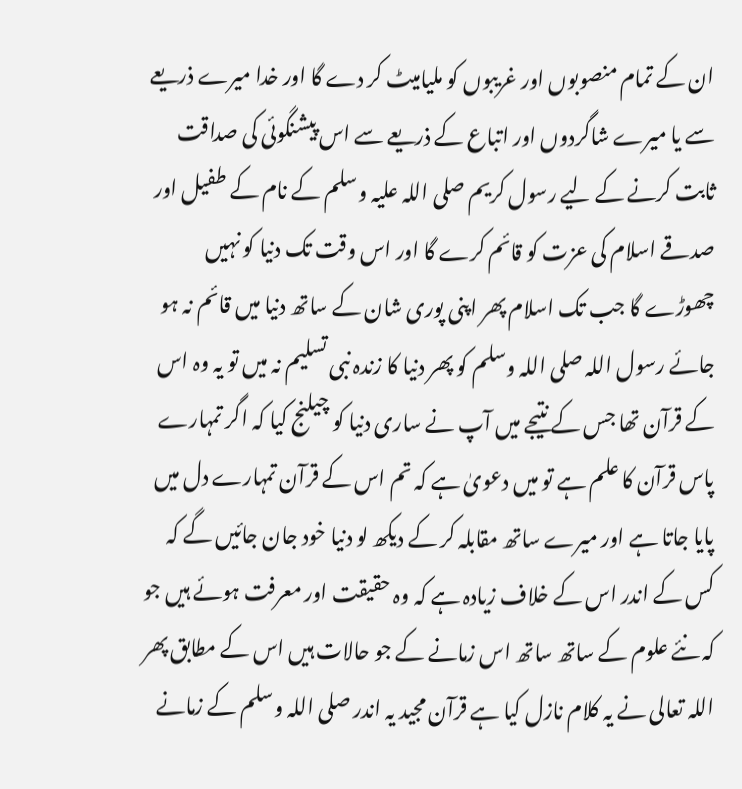ان کے تمام منصوبوں اور غریبوں کو ملیامیٹ کر دے گا اور خدا میرے ذریعے سے یا میرے شاگردوں اور اتباع کے ذریعے سے اس پیشنگوئی کی صداقت ثابت کرنے کے لیے رسول کریم صلی اللہ علیہ وسلم کے نام کے طفیل اور صدقے اسلام کی عزت کو قائم کرے گا اور اس وقت تک دنیا کو نہیں چھوڑے گا جب تک اسلام پھر اپنی پوری شان کے ساتھ دنیا میں قائم نہ ہو جائے رسول اللہ صلی اللہ وسلم کو پھر دنیا کا زندہ نبی تسلیم نہ میں تو یہ وہ اس کے قرآن تھا جس کے نتیجے میں آپ نے ساری دنیا کو چیلنج کیا کہ اگر تمہارے پاس قرآن کا علم ہے تو میں دعویٰ ہے کہ تم اس کے قرآن تمہارے دل میں پایا جاتا ہے اور میرے ساتھ مقابلہ کر کے دیکھ لو دنیا خود جان جائیں گے کہ کس کے اندر اس کے خلاف زیادہ ہے کہ وہ حقیقت اور معرفت ہوئے ہیں جو کہ نئے علوم کے ساتھ ساتھ اس زمانے کے جو حالات ہیں اس کے مطابق پھر اللہ تعالی نے یہ کلام نازل کیا ہے قرآن مجید یہ اندر صلی اللہ وسلم کے زمانے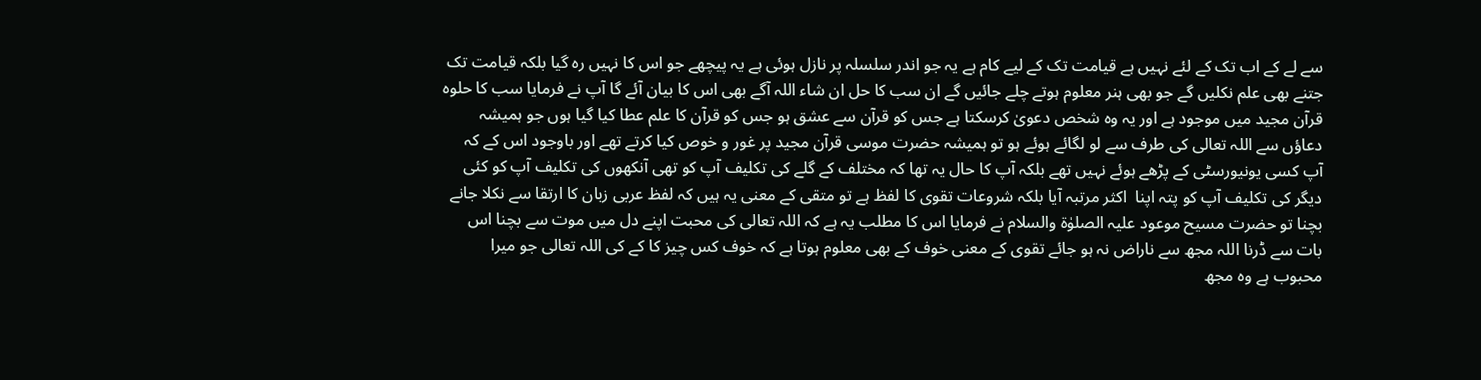سے لے کے اب تک کے لئے نہیں ہے قیامت تک کے لیے کام ہے یہ جو اندر سلسلہ پر نازل ہوئی ہے یہ پیچھے جو اس کا نہیں رہ گیا بلکہ قیامت تک جتنے بھی علم نکلیں گے جو بھی ہنر معلوم ہوتے چلے جائیں گے ان سب کا حل ان شاء اللہ آگے بھی اس کا بیان آئے گا آپ نے فرمایا سب کا حلوہ قرآن مجید میں موجود ہے اور یہ وہ شخص دعویٰ کرسکتا ہے جس کو قرآن سے عشق ہو جس کو قرآن کا علم عطا کیا گیا ہوں جو ہمیشہ دعاؤں سے اللہ تعالی کی طرف سے لو لگائے ہوئے ہو تو ہمیشہ حضرت موسی قرآن مجید پر غور و خوص کیا کرتے تھے اور باوجود اس کے کہ آپ کسی یونیورسٹی کے پڑھے ہوئے نہیں تھے بلکہ آپ کا حال یہ تھا کہ مختلف کے گلے کی تکلیف آپ کو تھی آنکھوں کی تکلیف آپ کو کئی دیگر کی تکلیف آپ کو پتہ اپنا  اکثر مرتبہ آیا بلکہ شروعات تقوی کا لفظ ہے تو متقی کے معنی یہ ہیں کہ لفظ عربی زبان کا ارتقا سے نکلا جانے بچنا تو حضرت مسیح موعود علیہ الصلوٰۃ والسلام نے فرمایا اس کا مطلب یہ ہے کہ اللہ تعالی کی محبت اپنے دل میں موت سے بچنا اس بات سے ڈرنا اللہ مجھ سے ناراض نہ ہو جائے تقوی کے معنی خوف کے بھی معلوم ہوتا ہے کہ خوف کس چیز کا کے کی اللہ تعالی جو میرا محبوب ہے وہ مجھ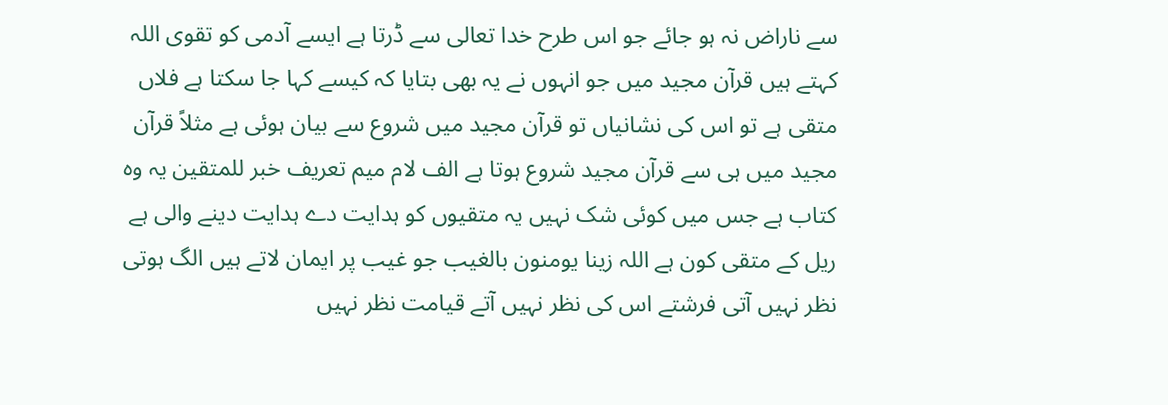سے ناراض نہ ہو جائے جو اس طرح خدا تعالی سے ڈرتا ہے ایسے آدمی کو تقوی اللہ کہتے ہیں قرآن مجید میں جو انہوں نے یہ بھی بتایا کہ کیسے کہا جا سکتا ہے فلاں متقی ہے تو اس کی نشانیاں تو قرآن مجید میں شروع سے بیان ہوئی ہے مثلاً قرآن مجید میں ہی سے قرآن مجید شروع ہوتا ہے الف لام میم تعریف خبر للمتقین یہ وہ کتاب ہے جس میں کوئی شک نہیں یہ متقیوں کو ہدایت دے ہدایت دینے والی ہے ریل کے متقی کون ہے اللہ زینا یومنون بالغیب جو غیب پر ایمان لاتے ہیں الگ ہوتی نظر نہیں آتی فرشتے اس کی نظر نہیں آتے قیامت نظر نہیں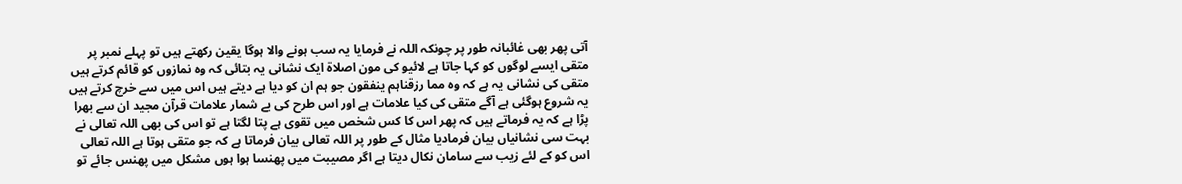آتی پھر بھی غائبانہ طور پر چونکہ اللہ نے فرمایا یہ سب ہونے والا ہوگا یقین رکھتے ہیں تو پہلے نمبر پر متقی ایسے لوگوں کو کہا جاتا ہے لائیو کی مون اصلاۃ ایک نشانی یہ بتائی کہ وہ نمازوں کو قائم کرتے ہیں متقی کی نشانی یہ ہے کہ وہ مما رزقناہم ینفقون جو ہم ان کو دیا ہے دیتے ہیں اس میں سے خرچ کرتے ہیں یہ شروع ہوگئی ہے آگے متقی کی کیا علامات ہے اور اس طرح کی بے شمار علامات قرآن مجید ان سے بھرا پڑا ہے کہ یہ فرماتے ہیں کہ پھر اس کا کس شخص میں تقوی ہے پتا لگتا ہے تو اس کی بھی اللہ تعالی نے بہت سی نشانیاں بیان فرمادیا مثال کے طور پر اللہ تعالی بیان فرماتا ہے کہ جو متقی ہوتا ہے اللہ تعالی اس کو کے لئے زیب سے سامان نکال دیتا ہے اگر مصیبت میں پھنسا ہوا ہوں مشکل میں پھنس جائے تو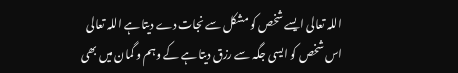اللہ تعالی ایسے شخص کو مشکل سے نجات دے دیتا ہے اللہ تعالی اس شخص کو ایسی جگہ سے رزق دیتا ہے کے وہم و گمان میں بھی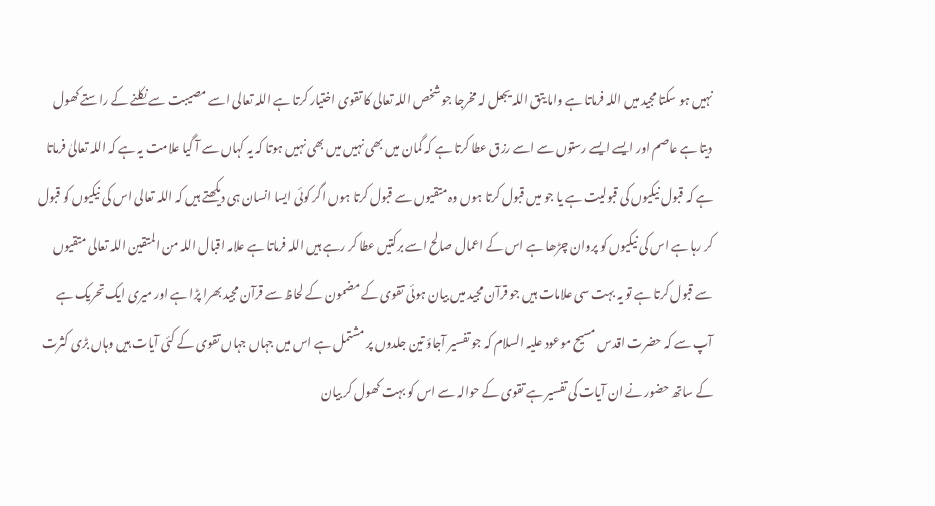نہیں ہو سکتا مجید میں اللہ فرماتا ہے واما یتق اللہ یجعل لہ مخرجا جو شخص اللہ تعالی کا تقوی اختیار کرتا ہے اللہ تعالی اسے مصیبت سے نکلنے کے راستے کھول دیتا ہے عاصم اور ایسے ایسے رستوں سے اسے رزق عطا کرتا ہے کہ گمان میں بھی نہیں میں بھی نہیں ہوتا کہ یہ کہاں سے آ گیا علامت یہ ہے کہ اللہ تعالیٰ فرماتا ہے کہ قبول نیکیوں کی قبولیت ہے یا جو میں قبول کرتا ہوں وہ متقیوں سے قبول کرتا ہوں اگر کوئی ایسا انسان ہی دیکھتے ہیں کہ اللہ تعالی اس کی نیکیوں کو قبول کر رہا ہے اس کی نیکیوں کو پروان چڑھا ہے اس کے اعمال صالح اسے برکتیں عطا کر رہے ہیں اللہ فرماتا ہے علامہ اقبال اللہ من المتقین اللہ تعالی متقیوں سے قبول کرتا ہے تو یہ بہت سی علامات ہیں جو قرآن مجید میں بیان ہوئی تقوی کے مضمون کے لحاظ سے قرآن مجید بھرا پڑا ہے اور میری ایک تحریک ہے آپ سے کہ حضرت اقدس مسیح موعود علیہ السلام کہ جو تفسیر آجاؤ تین جلدوں پر مشتمل ہے اس میں جہاں جہاں تقوی کے کئی آیات ہیں وہاں بڑی کثرت کے ساتھ حضور نے ان آیات کی تفسیر ہے تقوی کے حوالہ سے اس کو بہت کھول کر بیان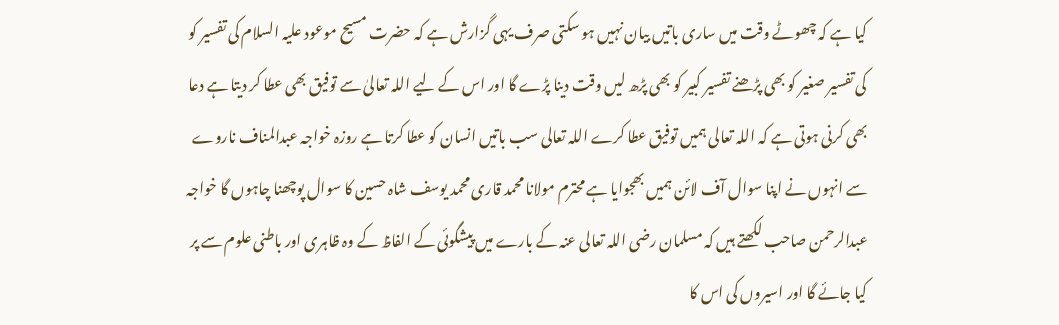کیا ہے کہ چھوٹے وقت میں ساری باتیں بیان نہیں ہو سکتی صرف یہی گزارش ہے کہ حضرت مسیح موعود علیہ السلام کی تفسیر کو کی تفسیر صغیر کو بھی پڑھنے تفسیر کبیر کو بھی پڑھ لیں وقت دینا پڑے گا اور اس کے لیے اللہ تعالیٰ سے توفیق بھی عطا کر دیتا ہے دعا بھی کرنی ہوتی ہے کہ اللہ تعالی ہمیں توفیق عطا کرے اللہ تعالی سب باتیں انسان کو عطا کرتا ہے روزہ خواجہ عبدالمناف ناروے سے انہوں نے اپنا سوال آف لائن ہمیں بھجوایا ہے محترم مولانا محمد قاری محمد یوسف شاہ حسین کا سوال پوچھنا چاہوں گا خواجہ عبدالرحمن صاحب لکھتے ہیں کہ مسلمان رضی اللہ تعالی عنہ کے بارے میں پیشگوئی کے الفاظ کے وہ ظاہری اور باطنی علوم سے پر کیا جائے گا اور اسیروں کی اس کا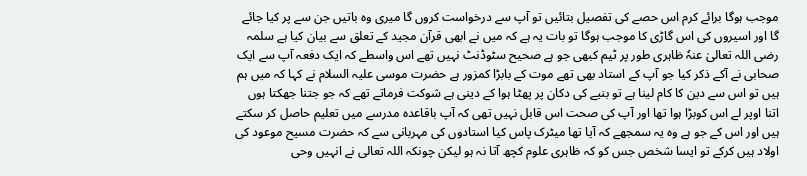موجب ہوگا برائے کرم اس حصے کی تفصیل بتائیں تو آپ سے درخواست کروں گا میری وہ باتیں جن سے پر کیا جائے گا اور اسیروں کی اس گاڑی کا موجب ہوگا تو بات یہ ہے کہ میں نے ابھی قرآن مجید کے تعلق سے بیان کیا ہے سلمہ رضی اللہ تعالیٰ عنہٗ ظاہری طور پر ٹیم کبھی جو ہے صحیح سٹوڈنٹ نہیں تھے اس واسطے کہ ایک دفعہ آپ سے ایک صحابی نے آکے ذکر کیا جو آپ کے استاد بھی تھے موت کے بابڑا کمزور ہے حضرت موسی علیہ السلام نے کہا کہ میں ہم ہیں تو اس سے دین کا کام لینا ہے تو بنیے کی دکان پر پھٹا ہوا کے دینی ہے شوکت فرماتے تھے کہ جو جتنا جھکتا ہوں اتنا اوپر لے اس کوبڑا ہوا تھا اور آپ کی صحت اس قابل نہیں تھی کہ آپ باقاعدہ مدرسے میں تعلیم حاصل کر سکتے ہیں اور اس کے جو ہے وہ یہ سمجھے کہ آیا تھا میٹرک پاس کیا استادوں کی مہربانی سے کہ حضرت مسیح موعود کی اولاد ہیں کرکے تو ایسا شخص جس کو کہ ظاہری علوم کچھ آتا نہ ہو لیکن چونکہ اللہ تعالی نے انہیں وحی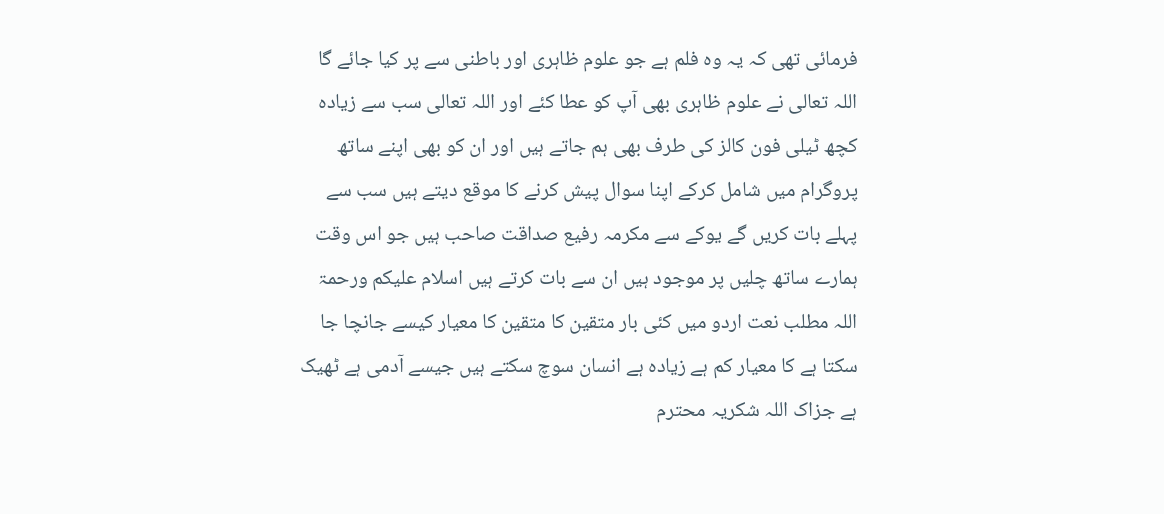فرمائی تھی کہ یہ وہ فلم ہے جو علوم ظاہری اور باطنی سے پر کیا جائے گا اللہ تعالی نے علوم ظاہری بھی آپ کو عطا کئے اور اللہ تعالی سب سے زیادہ کچھ ٹیلی فون کالز کی طرف بھی ہم جاتے ہیں اور ان کو بھی اپنے ساتھ پروگرام میں شامل کرکے اپنا سوال پیش کرنے کا موقع دیتے ہیں سب سے پہلے بات کریں گے یوکے سے مکرمہ رفیع صداقت صاحب ہیں جو اس وقت ہمارے ساتھ چلیں پر موجود ہیں ان سے بات کرتے ہیں اسلام علیکم ورحمۃ اللہ مطلب نعت اردو میں کئی بار متقین کا متقین کا معیار کیسے جانچا جا سکتا ہے کا معیار کم ہے زیادہ ہے انسان سوچ سکتے ہیں جیسے آدمی ہے ٹھیک ہے جزاک اللہ شکریہ محترم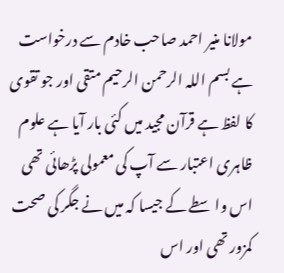مولانا منیر احمد صاحب خادم سے درخواست ہے بسم اللہ الرحمن الرحیم متقی اور جو تقوی کا لفظ ہے قرآن مجید میں کئی بار آیا ہے علوم ظاہری اعتبار سے آپ کی معمولی پڑھائی تھی اس واسطے کے جیسا کہ میں نے جگر کی صحت کمزور تھی اور اس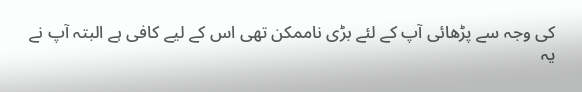کی وجہ سے پڑھائی آپ کے لئے بڑی ناممکن تھی اس کے لیے کافی ہے البتہ آپ نے یہ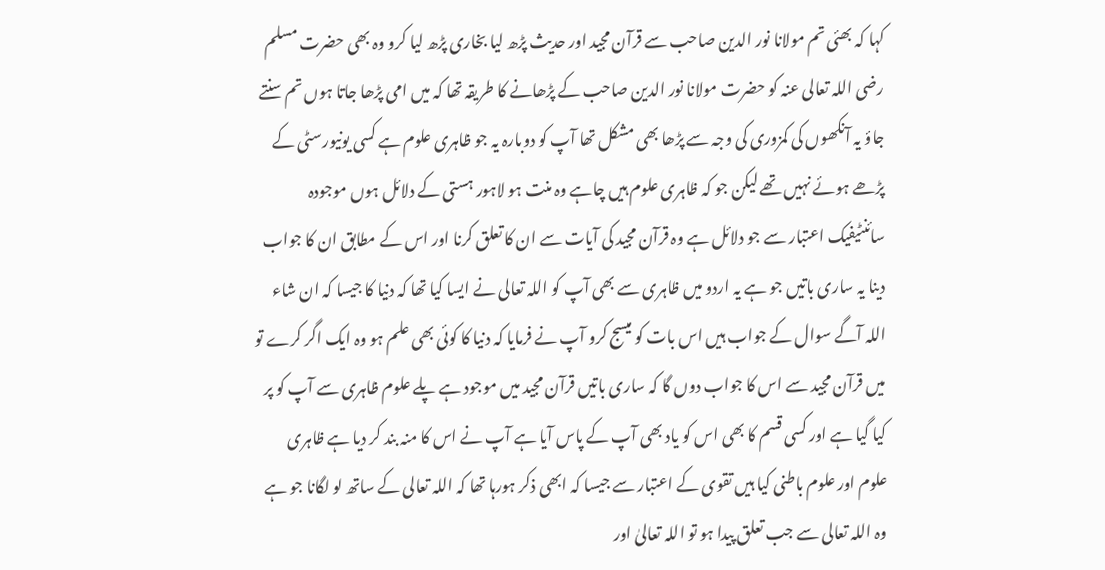کہا کہ بھئی تم مولانا نور الدین صاحب سے قرآن مجید اور حدیث پڑھ لیا بخاری پڑھ لیا کرو وہ بھی حضرت مسلم رضی اللہ تعالی عنہ کو حضرت مولانا نور الدین صاحب کے پڑھانے کا طریقہ تھا کہ میں امی پڑھا جاتا ہوں تم سنتے جاؤ یہ آنکھوں کی کمزوری کی وجہ سے پڑھا بھی مشکل تھا آپ کو دوبارہ یہ جو ظاہری علوم ہے کسی یونیورسٹی کے پڑھے ہوئے نہیں تھے لیکن جو کہ ظاہری علوم ہیں چاہے وہ منت ہو لاہور ہستی کے دلائل ہوں موجودہ سائنٹیفیک اعتبار سے جو دلائل ہے وہ قرآن مجید کی آیات سے ان کا تعلق کرنا اور اس کے مطابق ان کا جواب دینا یہ ساری باتیں جو ہے یہ اردو میں ظاہری سے بھی آپ کو اللہ تعالی نے ایسا کیا تھا کہ دنیا کا جیسا کہ ان شاء اللہ آگے سوال کے جواب ہیں اس بات کو میسج کرو آپ نے فرمایا کہ دنیا کا کوئی بھی علم ہو وہ ایک اگر کرے تو میں قرآن مجید سے اس کا جواب دوں گا کہ ساری باتیں قرآن مجید میں موجود ہے پلے علوم ظاہری سے آپ کو پر کیا گیا ہے اور کسی قسم کا بھی اس کو یاد بھی آپ کے پاس آیا ہے آپ نے اس کا منہ بند کر دیا ہے ظاہری علوم اور علوم باطنی کیا ہیں تقوی کے اعتبار سے جیسا کہ ابھی ذکر ہورہا تھا کہ اللہ تعالی کے ساتھ لو لگانا جو ہے وہ اللہ تعالی سے جب تعلق پیدا ہو تو اللہ تعالیٰ اور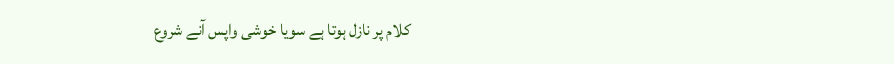کلام پر نازل ہوتا ہے سویا خوشی واپس آنے شروع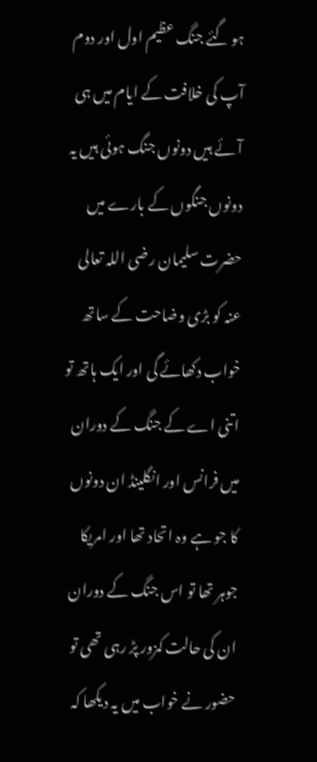ہو گئے جنگ عظیم اول اور دوم آپ کی خلافت کے ایام میں ہی آئے ہیں دونوں جنگ ہوئی ہیں یہ دونوں جنگوں کے بارے میں حضرت سلیمان رضی اللہ تعالی عنہ کو بڑی وضاحت کے ساتھ خواب دکھائے گی اور ایک ہاتھ تو اتنی اے کے جنگ کے دوران میں فرانس اور انگلینڈ ان دونوں کا جو ہے وہ اتحاد تھا اور امریکا جوہر تھا تو اس جنگ کے دوران ان کی حالت کمزور پڑ رہی تھی تو حضور نے خواب میں یہ دیکھا کہ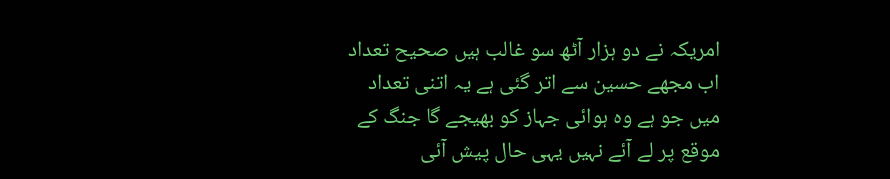امریکہ نے دو ہزار آٹھ سو غالب ہیں صحیح تعداد اب مجھے حسین سے اتر گئی ہے یہ اتنی تعداد میں جو ہے وہ ہوائی جہاز کو بھیجے گا جنگ کے موقع پر لے آئے نہیں یہی حال پیش آئی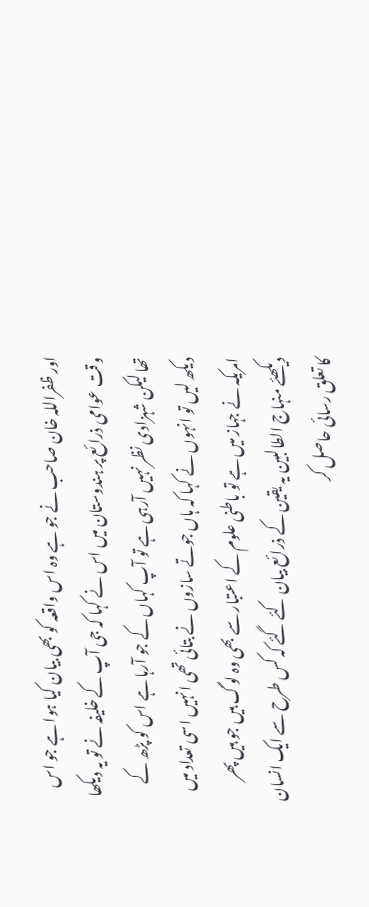اور ظفراللہ خان صاحب نے جو ہے وہ اس واقعہ کو بھی بیان کیا ہوا ہے جو اس وقت عوامی ذرائع پر ہندوستان میں اس نے کہا کہ جی آپ کے خلیفہ نے تو یہ دیکھا تھا لیکن شہزادی نظر نہیں آرہی ہے تو آپ کہاں کے جو آرہا ہے اس کو پڑھ کے دیکھ لیں تو انہوں نے کہا کہ ہاں جوتے سازوں نے بتائی تھی انہیں اسی تعداد میں امریکہ نے جہاز میں ہے تو باطنی علوم کے اعتبار سے بھی وہ لوگ ہیں جو ہیں پھر دیکھئے منہاج الطالبین یہ یقین کے ذرائع بیان کئے گئے کہ کس طرح سے ایک انسان کا تعلق رسائی حاصل کر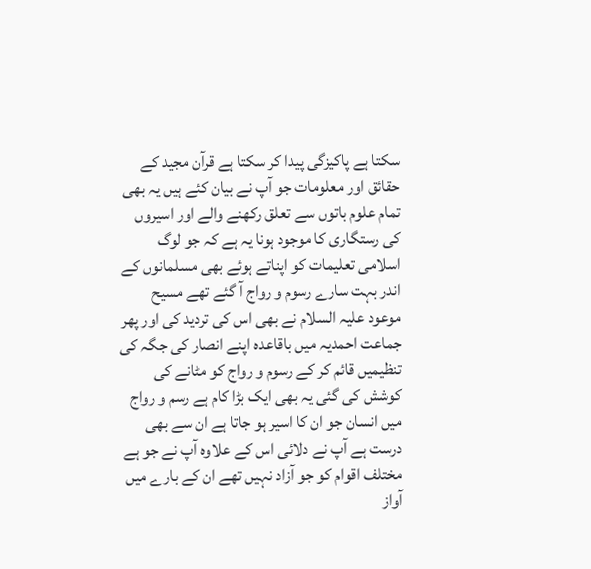سکتا ہے پاکیزگی پیدا کر سکتا ہے قرآن مجید کے حقائق اور معلومات جو آپ نے بیان کئے ہیں یہ بھی تمام علوم باتوں سے تعلق رکھنے والے اور اسیروں کی رستگاری کا موجود ہونا یہ ہے کہ جو لوگ اسلامی تعلیمات کو اپناتے ہوئے بھی مسلمانوں کے اندر بہت سارے رسوم و رواج آ گئے تھے مسیح موعود علیہ السلام نے بھی اس کی تردید کی اور پھر جماعت احمدیہ میں باقاعدہ اپنے انصار کی جگہ کی تنظیمیں قائم کر کے رسوم و رواج کو مٹانے کی کوشش کی گئی یہ بھی ایک بڑا کام ہے رسم و رواج میں انسان جو ان کا اسیر ہو جاتا ہے ان سے بھی درست ہے آپ نے دلائی اس کے علاوہ آپ نے جو ہے مختلف اقوام کو جو آزاد نہیں تھے ان کے بارے میں آواز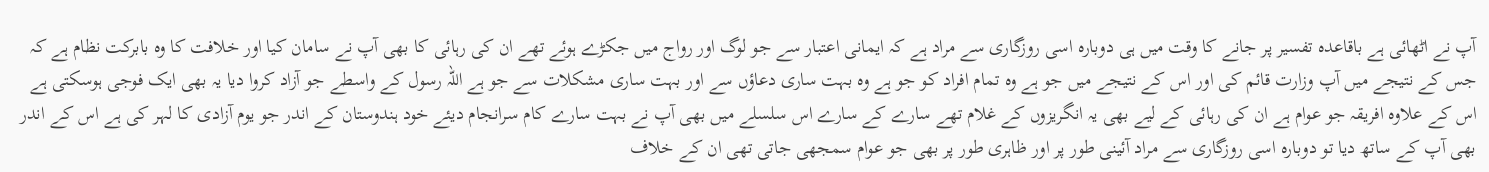آپ نے اٹھائی ہے باقاعدہ تفسیر پر جانے کا وقت میں ہی دوبارہ اسی روزگاری سے مراد ہے کہ ایمانی اعتبار سے جو لوگ اور رواج میں جکڑے ہوئے تھے ان کی رہائی کا بھی آپ نے سامان کیا اور خلافت کا وہ بابرکت نظام ہے کہ جس کے نتیجے میں آپ وزارت قائم کی اور اس کے نتیجے میں جو ہے وہ تمام افراد کو جو ہے وہ بہت ساری دعاؤں سے اور بہت ساری مشکلات سے جو ہے اللہ رسول کے واسطے جو آزاد کروا دیا یہ بھی ایک فوجی ہوسکتی ہے اس کے علاوہ افریقہ جو عوام ہے ان کی رہائی کے لیے بھی یہ انگریزوں کے غلام تھے سارے کے سارے اس سلسلے میں بھی آپ نے بہت سارے کام سرانجام دیئے خود ہندوستان کے اندر جو یوم آزادی کا لہر کی ہے اس کے اندر بھی آپ کے ساتھ دیا تو دوبارہ اسی روزگاری سے مراد آئینی طور پر اور ظاہری طور پر بھی جو عوام سمجھی جاتی تھی ان کے خلاف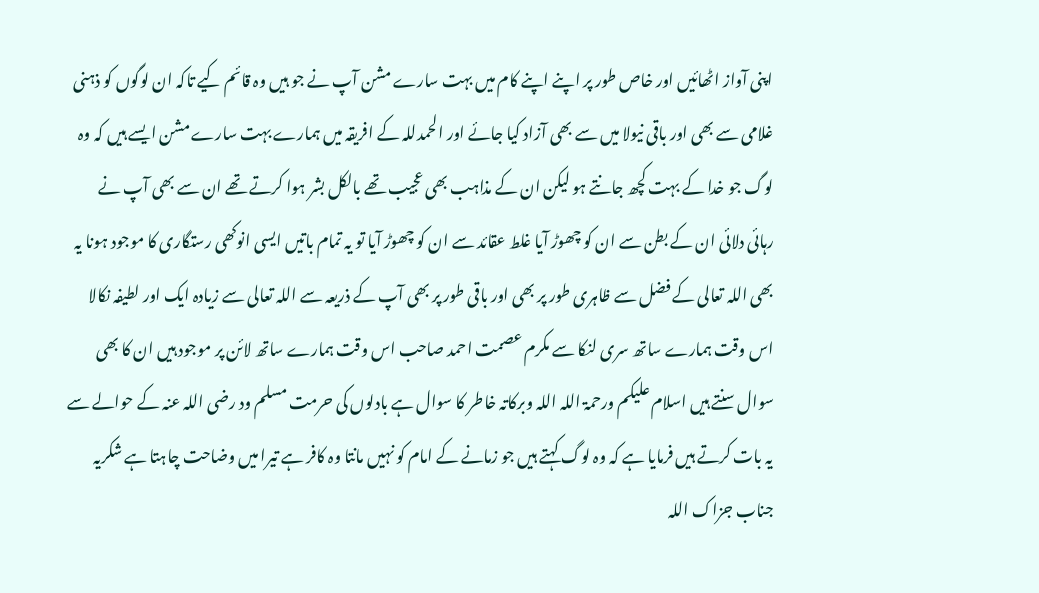اپنی آواز اٹھائیں اور خاص طور پر اپنے اپنے کام میں بہت سارے مشن آپ نے جو ہیں وہ قائم کیے تاکہ ان لوگوں کو ذہنی غلامی سے بھی اور باقی نیولا میں سے بھی آزاد کیا جائے اور الحمدللہ کے افریقہ میں ہمارے بہت سارے مشن ایسے ہیں کہ وہ لوگ جو خدا کے بہت کچھ جانتے ہو لیکن ان کے مذاہب بھی عجیب تھے بالکل بشر ہوا کرتے تھے ان سے بھی آپ نے رہائی دلائی ان کے بطن سے ان کو چھوڑ آیا غلط عقائد سے ان کو چھوڑ آیا تو یہ تمام باتیں ایسی انوکھی رستگاری کا موجود ہونا یہ بھی اللہ تعالی کے فضل سے ظاہری طور پر بھی اور باقی طور پر بھی آپ کے ذریعہ سے اللہ تعالی سے زیادہ ایک اور لطیفہ نکالا اس وقت ہمارے ساتھ سری لنکا سے مکرم عصمت احمد صاحب اس وقت ہمارے ساتھ لائن پر موجود ہیں ان کا بھی سوال سنتے ہیں اسلام علیکم ورحمۃ اللہ اللہ وبرکاتہ خاطر کا سوال ہے بادلوں کی حرمت مسلم ود رضی اللہ عنہ کے حوالے سے یہ بات کرتے ہیں فرمایا ہے کہ وہ لوگ کہتے ہیں جو زمانے کے امام کو نہیں مانتا وہ کافر ہے تیرا میں وضاحت چاہتا ہے شکریہ جناب جزاک اللہ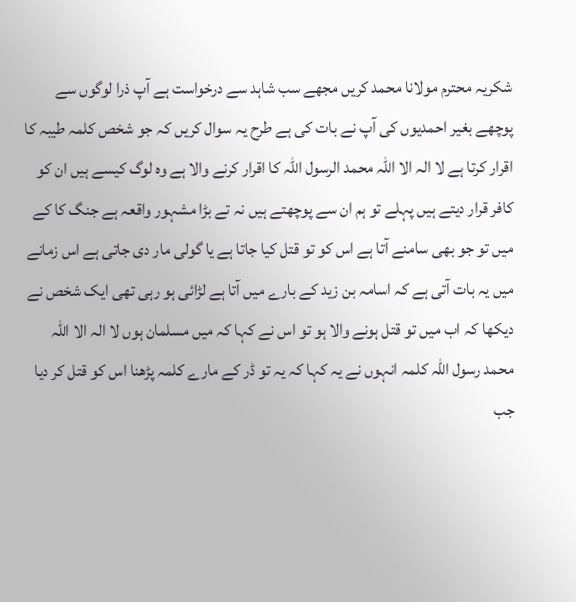شکریہ محترم مولانا محمد کریں مجھے سب شاہد سے درخواست ہے آپ ذرا لوگوں سے پوچھے بغیر احمدیوں کی آپ نے بات کی ہے طرح یہ سوال کریں کہ جو شخص کلمہ طیبہ کا اقرار کرتا ہے لا الہ الا اللہ محمد الرسول اللہ کا اقرار کرنے والا ہے وہ لوگ کیسے ہیں ان کو کافر قرار دیتے ہیں پہلے تو ہم ان سے پوچھتے ہیں نہ تے بڑا مشہور واقعہ ہے جنگ کا کے میں تو جو بھی سامنے آتا ہے اس کو تو قتل کیا جاتا ہے یا گولی مار دی جاتی ہے اس زمانے میں یہ بات آتی ہے کہ اسامہ بن زید کے بارے میں آتا ہے لڑائی ہو رہی تھی ایک شخص نے دیکھا کہ اب میں تو قتل ہونے والا ہو تو اس نے کہا کہ میں مسلمان ہوں لا الہ الا اللہ محمد رسول اللہ کلمہ انہوں نے یہ کہا کہ یہ تو ڈر کے مارے کلمہ پڑھنا اس کو قتل کر دیا جب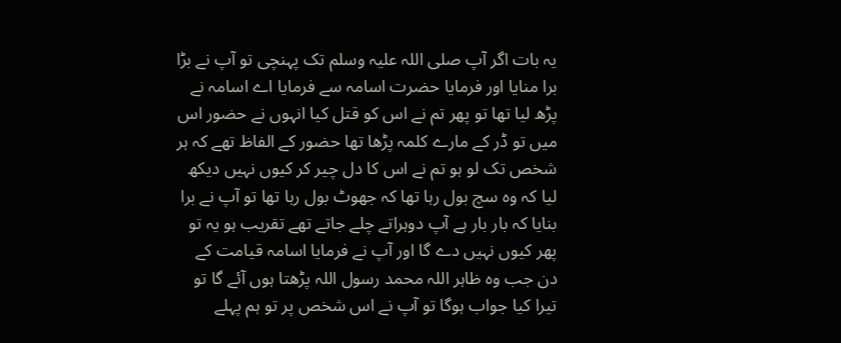یہ بات اگر آپ صلی اللہ علیہ وسلم تک پہنچی تو آپ نے بڑا برا منایا اور فرمایا حضرت اسامہ سے فرمایا اے اسامہ نے پڑھ لیا تھا تو پھر تم نے اس کو قتل کیا انہوں نے حضور اس میں تو ڈر کے مارے کلمہ پڑھا تھا حضور کے الفاظ تھے کہ ہر شخص تک لو ہو تم نے اس کا دل چیر کر کیوں نہیں دیکھ لیا کہ وہ سچ بول رہا تھا کہ جھوٹ بول رہا تھا تو آپ نے برا بنایا کہ بار بار ہے آپ دوہراتے چلے جاتے تھے تقریب ہو یہ تو پھر کیوں نہیں دے گا اور آپ نے فرمایا اسامہ قیامت کے دن جب وہ ظاہر اللہ محمد رسول اللہ پڑھتا ہوں آئے گا تو تیرا کیا جواب ہوگا تو آپ نے اس شخص پر تو ہم پہلے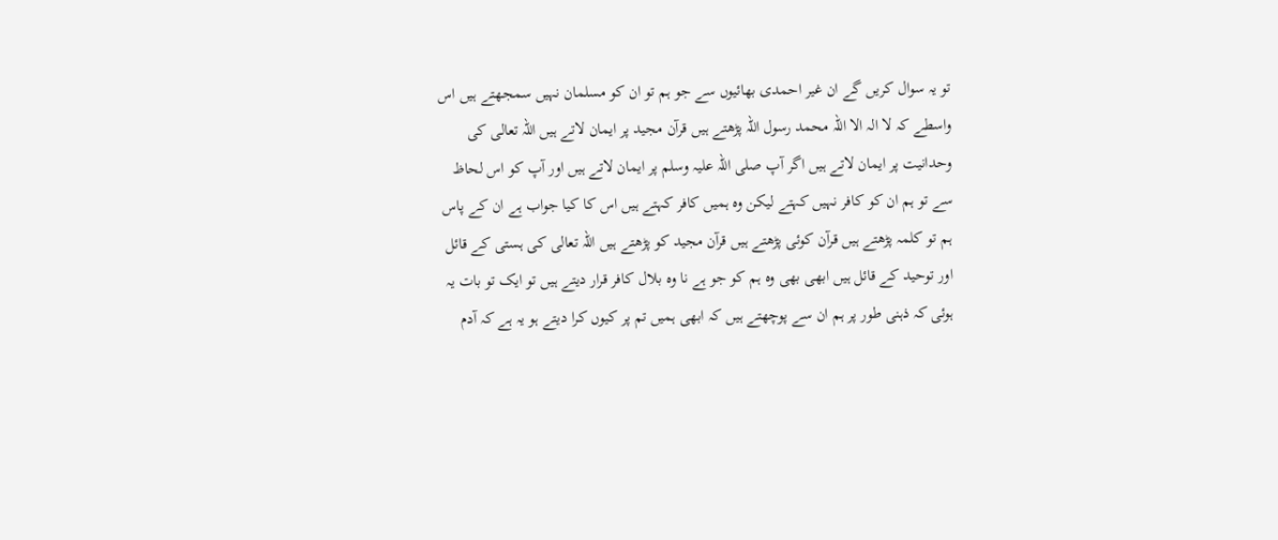تو یہ سوال کریں گے ان غیر احمدی بھائیوں سے جو ہم تو ان کو مسلمان نہیں سمجھتے ہیں اس واسطے کہ لا الہ الا اللہ محمد رسول اللہ پڑھتے ہیں قرآن مجید پر ایمان لاتے ہیں اللہ تعالی کی وحدانیت پر ایمان لاتے ہیں اگر آپ صلی اللہ علیہ وسلم پر ایمان لاتے ہیں اور آپ کو اس لحاظ سے تو ہم ان کو کافر نہیں کہتے لیکن وہ ہمیں کافر کہتے ہیں اس کا کیا جواب ہے ان کے پاس ہم تو کلمہ پڑھتے ہیں قرآن کوئی پڑھتے ہیں قرآن مجید کو پڑھتے ہیں اللہ تعالی کی ہستی کے قائل اور توحید کے قائل ہیں ابھی بھی وہ ہم کو جو ہے نا وہ بلال کافر قرار دیتے ہیں تو ایک تو بات یہ ہوئی کہ ذہنی طور پر ہم ان سے پوچھتے ہیں کہ ابھی ہمیں تم پر کیوں کرا دیتے ہو یہ ہے کہ آدم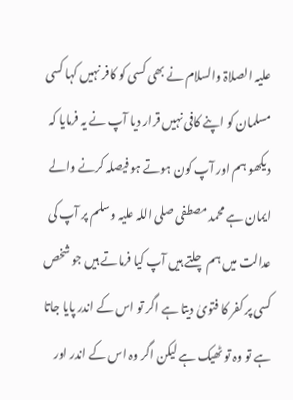علیہ الصلاۃ والسلام نے بھی کسی کو کافر نہیں کہا کسی مسلمان کو اپنے کافی نہیں قرار دیا آپ نے یہ فرمایا کہ دیکھو ہم اور آپ کون ہوتے ہو فیصلہ کرنے والے ایمان ہے محمد مصطفی صلی اللہ علیہ وسلم پر آپ کی عدالت میں ہم چلتے ہیں آپ کیا فرماتے ہیں جو شخص کسی پر کفر کا فتویٰ دیتا ہے اگر تو اس کے اندر پایا جاتا ہے تو وہ تو ٹھیک ہے لیکن اگر وہ اس کے اندر اور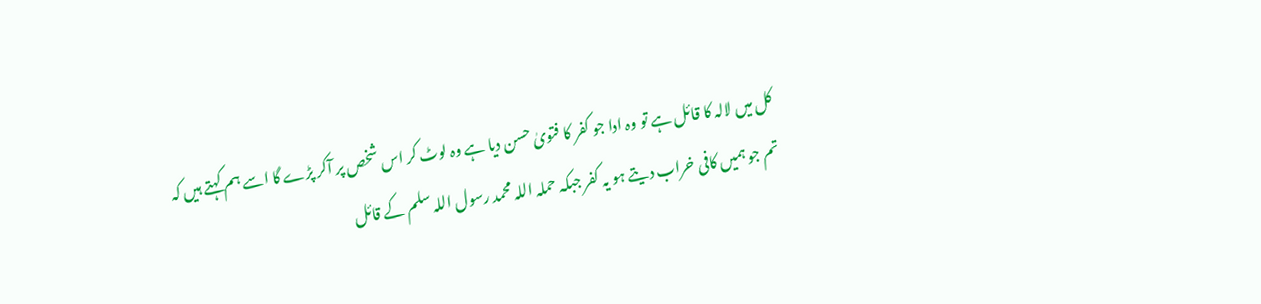کل میں لالہ کا قائل ہے تو وہ ادا جو کفر کا فتویٰ حسن دیا ہے وہ لوٹ کر اس شخص پر آکر پڑے گا اسے ہم کہتے ہیں کہ تم جو ہمیں کافی خراب دیتے ہو یہ کفر جبکہ حملہ اللہ محمد رسول اللہ سلم کے قائل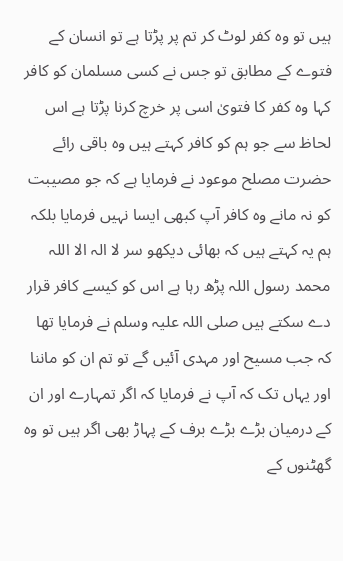ہیں تو وہ کفر لوٹ کر تم پر پڑتا ہے تو انسان کے فتوے کے مطابق تو جس نے کسی مسلمان کو کافر کہا وہ کفر کا فتویٰ اسی پر خرچ کرنا پڑتا ہے اس لحاظ سے جو ہم کو کافر کہتے ہیں وہ باقی رائے حضرت مصلح موعود نے فرمایا ہے کہ جو مصیبت کو نہ مانے وہ کافر آپ کبھی ایسا نہیں فرمایا بلکہ ہم یہ کہتے ہیں کہ بھائی دیکھو سر لا الہ الا اللہ محمد رسول اللہ پڑھ رہا ہے اس کو کیسے کافر قرار دے سکتے ہیں صلی اللہ علیہ وسلم نے فرمایا تھا کہ جب مسیح اور مہدی آئیں گے تو تم ان کو ماننا اور یہاں تک کہ آپ نے فرمایا کہ اگر تمہارے اور ان کے درمیان بڑے بڑے برف کے پہاڑ بھی اگر ہیں تو وہ گھٹنوں کے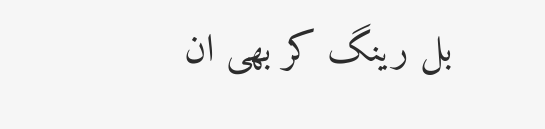بل رینگ کر بھی ان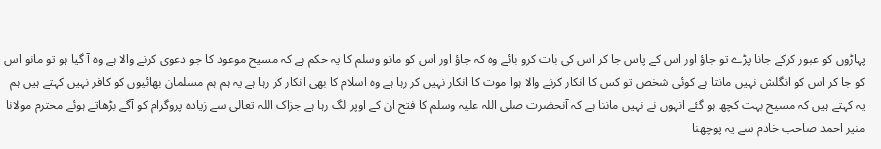پہاڑوں کو عبور کرکے جانا پڑے تو جاؤ اور اس کے پاس جا کر اس کی بات کرو بائے وہ کہ جاؤ اور اس کو مانو وسلم کا یہ حکم ہے کہ مسیح موعود کا جو دعوی کرنے والا ہے وہ آ گیا ہو تو مانو اس کو جا کر اس کو انگلش نہیں مانتا ہے کوئی شخص تو کس کا انکار کرنے والا ہوا موت کا انکار نہیں کر رہا ہے وہ اسلام کا بھی انکار کر رہا ہے یہ ہم ہم مسلمان بھائیوں کو کافر نہیں کہتے ہیں ہم یہ کہتے ہیں کہ مسیح بہت کچھ ہو گئے انہوں نے نہیں ماننا ہے کہ آنحضرت صلی اللہ علیہ وسلم کا فتح ان کے اوپر لگ رہا ہے جزاک اللہ تعالی سے زیادہ پروگرام کو آگے بڑھاتے ہوئے محترم مولانا منیر احمد صاحب خادم سے یہ پوچھنا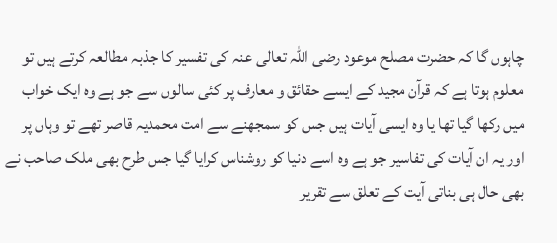چاہوں گا کہ حضرت مصلح موعود رضی اللہ تعالی عنہ کی تفسیر کا جذبہ مطالعہ کرتے ہیں تو معلوم ہوتا ہے کہ قرآن مجید کے ایسے حقائق و معارف پر کئی سالوں سے جو ہے وہ ایک خواب میں رکھا گیا تھا یا وہ ایسی آیات ہیں جس کو سمجھنے سے امت محمدیہ قاصر تھے تو وہاں پر اور یہ ان آیات کی تفاسیر جو ہے وہ اسے دنیا کو روشناس کرایا گیا جس طرح بھی ملک صاحب نے بھی حال ہی بناتی آیت کے تعلق سے تقریر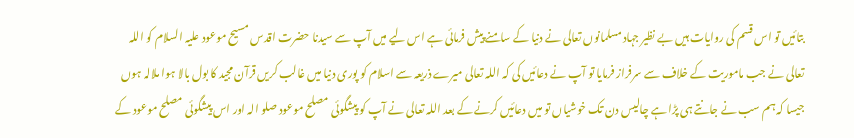بتائیں تو اس قسم کی روایات ہیں بے نظیر جہاد مسلمانوں تعالی نے دنیا کے سامنے پیش فرمائی ہے اس لیے میں آپ سے سیدنا حضرت اقدس مسیح موعود علیہ السلام کو اللہ تعالی نے جب ماموریت کے خلاف سے سرفراز فرمایا تو آپ نے دعائیں کی کہ اللہ تعالی میرے ذریعہ سے اسلام کو پوری دنیا میں غالب کریں قرآن مجید کا بول بالا ہوا ملالہ ہوں جیسا کہ ہم سب نے جانتے ہی پڑا ہے چالیس دن تک خوشیاں تو میں دعائیں کرنے کے بعد اللہ تعالی نے آپ کو پیشگوئی مصلح موعود صلو الہ اور اس پیشگوئی مصلح موعود کے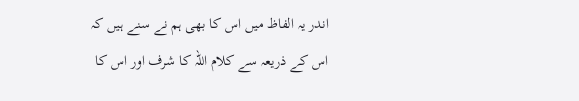اندر یہ الفاظ میں اس کا بھی ہم نے سنے ہیں کہ اس کے ذریعہ سے کلام اللہ کا شرف اور اس کا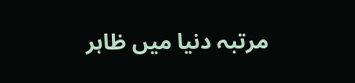مرتبہ دنیا میں ظاہر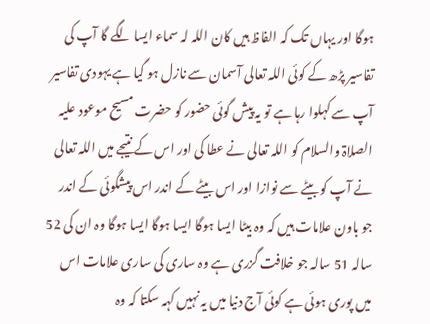ہوگا اور یہاں تک کہ الفاظ ہیں کان اللہ لہ سماء ایسا لگے گا آپ کی تفاسیر پڑھ کے کوئی اللہ تعالی آسمان سے نازل ہو گیا ہے یہودی تفاسیر آپ سے کہلوا رہا ہے تو یہ پیش گوئی حضور کو حضرت مسیح موعود علیہ الصلاۃ والسلام کو اللہ تعالی نے عطا کی اور اس کے نتیجے میں اللہ تعالی نے آپ کو بیٹے سے نوازا اور اس بیٹے کے اندر اس پیشگوئی کے اندر جو باون علامات ہیں کہ وہ بیٹا ایسا ہوگا ایسا ہوگا ایسا ہوگا وہ ان کی 52 سالہ 51 سالہ جو خلافت گزری ہے وہ ساری کی ساری علامات اس میں پوری ہوئی ہے کوئی آج دنیا میں یہ نہیں کہہ سکتا کہ وہ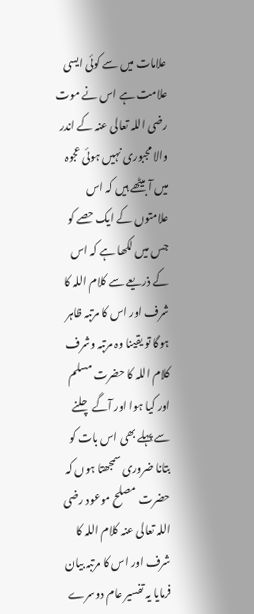علامات میں سے کوئی ایسی علامت ہے اس نے موت رضی اللہ تعالی عنہ کے اندر والا مجبوری نہیں ہوئی عجوہ میں آ بیٹھے ہیں کہ اس علامتوں کے ایک حصے کو جس میں لکھا ہے کہ اس کے ذریعے سے کلام اللہ کا شرف اور اس کا مرتبہ ظاہر ہوگا تو یقینا وہ مرتبہ وشرف کلام اللہ کا حضرت مسلم اور کیا ہوا اور آگے چلنے سے پہلے بھی اس بات کو بتانا ضروری سمجھتا ہوں کہ حضرت مصلح موعود رضی اللہ تعالی عنہ کلام اللہ کا شرف اور اس کا مرتبہ بیان فرمایا یہ تفسیر عام دوسرے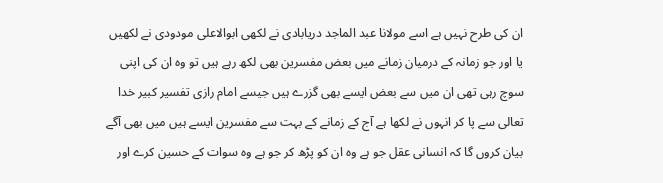ان کی طرح نہیں ہے اسے مولانا عبد الماجد دریابادی نے لکھی ابوالاعلی مودودی نے لکھیں یا اور جو زمانہ کے درمیان زمانے میں بعض مفسرین بھی لکھ رہے ہیں تو وہ ان کی اپنی سوچ رہی تھی ان میں سے بعض ایسے بھی گزرے ہیں جیسے امام رازی تفسیر کبیر خدا تعالی سے پا کر انہوں نے لکھا ہے آج کے زمانے کے بہت سے مفسرین ایسے ہیں میں بھی آگے بیان کروں گا کہ انسانی عقل جو ہے وہ ان کو پڑھ کر جو ہے وہ سوات کے حسین کرے اور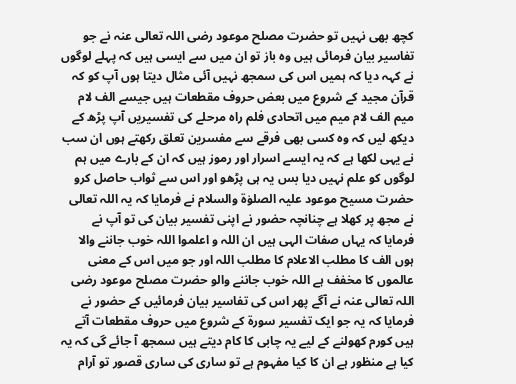کچھ بھی نہیں تو حضرت مصلح موعود رضی اللہ تعالی عنہ نے جو تفاسیر بیان فرمائی ہیں وہ باز تو ان میں سے ایسی ہیں کہ پہلے لوگوں نے کہہ دیا کہ ہمیں اس کی سمجھ نہیں آئی مثال دیتا ہوں آپ کو کہ قرآن مجید کے شروع میں بعض حروف مقطعات ہیں جیسے الف لام میم الف لام میم میں اتحادی فلم راہ مرحلے کی تفسیریں آپ پڑھ کے دیکھ لیں کہ وہ کسی بھی فرقے سے مفسرین تعلق رکھتے ہوں ان سب نے یہی لکھا ہے کہ یہ ایسے اسرار اور رموز ہیں کہ ان کے بارے میں ہم لوگوں کو علم نہیں دیا بس یہ ہی پڑھو اور اس سے ثواب حاصل کرو حضرت مسیح موعود علیہ الصلوٰۃ والسلام نے فرمایا کہ یہ اللہ تعالی نے مجھ پر کھلا ہے چنانچہ حضور نے اپنی تفسیر بیان کی تو آپ نے فرمایا کہ یہاں صفات الہی ہیں ان اللہ و اعلموا اللہ خوب جاننے والا ہوں الف کا مطلب الاعلام کا مطلب اللہ اور جو میں اس کے معنی عالموں کا مخفف ہے اللہ خوب جاننے والو حضرت مصلح موعود رضی اللہ تعالی عنہ نے آگے پھر اس کی تفاسیر بیان فرمائیں کے حضور نے فرمایا کہ یہ جو ایک تفسیر سورۃ کے شروع میں حروف مقطعات آتے ہیں کورم کھولنے کے لیے یہ چابی کا کام دیتے ہیں سمجھ آ جائے گی کہ یہ کیا ہے منظور ہے ان کا کیا مفہوم ہے تو ساری کی ساری قصور تو آرام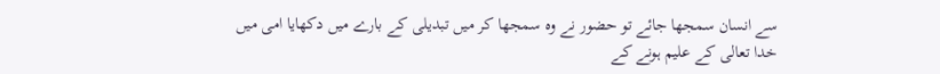سے انسان سمجھا جائے تو حضور نے وہ سمجھا کر میں تبدیلی کے بارے میں دکھایا امی میں خدا تعالی کے علیم ہونے کے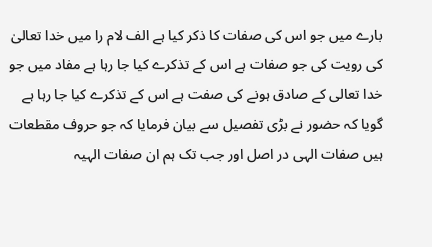بارے میں جو اس کی صفات کا ذکر کیا ہے الف لام را میں خدا تعالیٰ کی رویت کی جو صفات ہے اس کے تذکرے کیا جا رہا ہے مفاد میں جو خدا تعالی کے صادق ہونے کی صفت ہے اس کے تذکرے کیا جا رہا ہے گویا کہ حضور نے بڑی تفصیل سے بیان فرمایا کہ جو حروف مقطعات ہیں صفات الہی در اصل اور جب تک ہم ان صفات الہیہ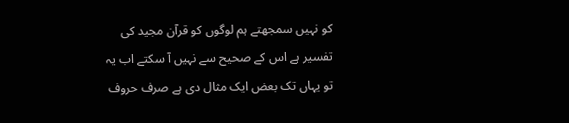کو نہیں سمجھتے ہم لوگوں کو قرآن مجید کی تفسیر ہے اس کے صحیح سے نہیں آ سکتے اب یہ تو یہاں تک بعض ایک مثال دی ہے صرف حروف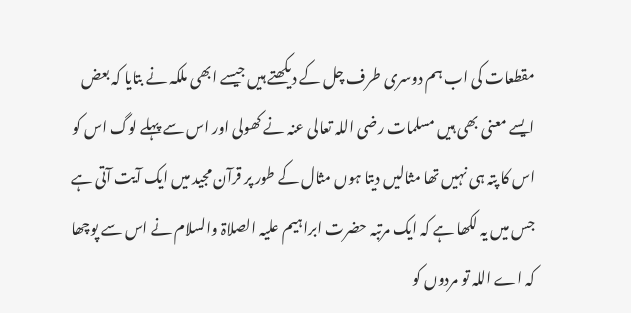مقطعات کی اب ہم دوسری طرف چل کے دیکھتے ہیں جیسے ابھی ملکہ نے بتایا کہ بعض ایسے معنی بھی ہیں مسلمات رضی اللہ تعالی عنہ نے کھولی اور اس سے پہلے لوگ اس کو اس کا پتہ ہی نہیں تھا مثالیں دیتا ہوں مثال کے طور پر قرآن مجید میں ایک آیت آتی ہے جس میں یہ لکھا ہے کہ ایک مرتبہ حضرت ابراہیم علیہ الصلاۃ والسلام نے اس سے پوچھا کہ اے اللہ تو مردوں کو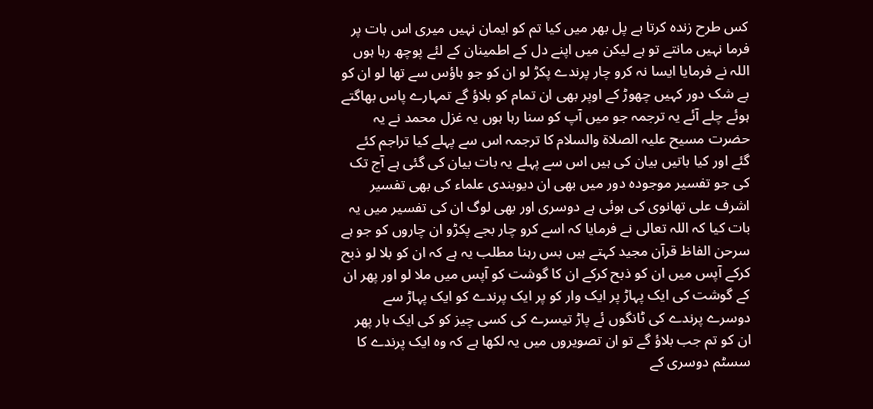کس طرح زندہ کرتا ہے پل بھر میں کیا تم کو ایمان نہیں میری اس بات پر فرما نہیں مانتے تو ہے لیکن میں اپنے دل کے اطمینان کے لئے پوچھ رہا ہوں اللہ نے فرمایا ایسا نہ کرو چار پرندے پکڑ لو ان کو جو ہاؤس سے تھا لو ان کو بے شک دور کہیں چھوڑ کے اوپر بھی ان تمام کو بلاؤ گے تمہارے پاس بھاگتے ہوئے چلے آئے یہ ترجمہ جو میں آپ کو سنا رہا ہوں یہ غزل محمد نے یہ حضرت مسیح علیہ الصلاۃ والسلام کا ترجمہ اس سے پہلے کیا تراجم کئے گئے اور کیا باتیں بیان کی ہیں اس سے پہلے یہ بات بیان کی گئی ہے آج تک کی جو تفسیر موجودہ دور میں بھی ان دیوبندی علماء کی بھی تفسیر اشرف علی تھانوی کی ہوئی ہے دوسری اور بھی لوگ ان کی تفسیر میں یہ بات کیا کہ اللہ تعالی نے فرمایا کہ اسے کرو چار بجے پکڑو ان چاروں کو جو ہے سرحن الفاظ قرآن مجید کہتے ہیں بس رہنا مطلب یہ ہے کہ ان کو بلا لو ذبح کرکے آپس میں ان کو ذبح کرکے ان کا گوشت کو آپس میں ملا لو اور پھر ان کے گوشت کی ایک پہاڑ پر ایک وار کو پر ایک پرندے کو ایک پہاڑ سے دوسرے پرندے کی ٹانگوں ئے پاڑ تیسرے کی کسی چیز کو کی ایک بار پھر ان کو تم جب بلاؤ گے تو ان تصویروں میں یہ لکھا ہے کہ وہ ایک پرندے کا سسٹم دوسری کے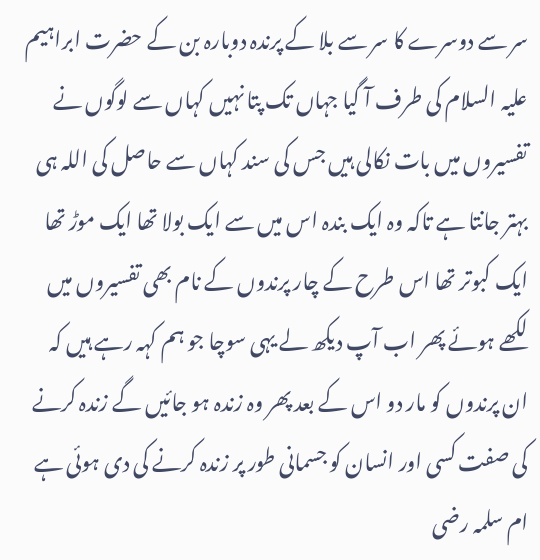سر سے دوسرے کا سر سے بلا کے پرندہ دوبارہ بن کے حضرت ابراہیم علیہ السلام کی طرف آ گیا جہاں تک پتا نہیں کہاں سے لوگوں نے تفسیروں میں بات نکالی ہیں جس کی سند کہاں سے حاصل کی اللہ ہی بہتر جانتا ہے تاکہ وہ ایک بندہ اس میں سے ایک بولا تھا ایک موڑ تھا ایک کبوتر تھا اس طرح کے چار پرندوں کے نام بھی تفسیروں میں لکھے ہوئے پھر اب آپ دیکھ لے یہی سوچا جو ہم کہہ رہے ہیں کہ ان پرندوں کو مار دو اس کے بعد پھر وہ زندہ ہو جائیں گے زندہ کرنے کی صفت کسی اور انسان کو جسمانی طور پر زندہ کرنے کی دی ہوئی ہے ام سلمہ رضی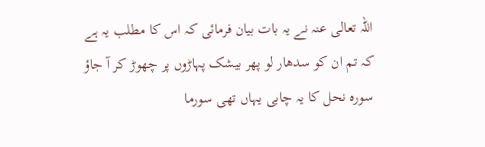اللہ تعالی عنہ نے یہ بات بیان فرمائی کہ اس کا مطلب یہ ہے کہ تم ان کو سدھار لو پھر بیشک پہاڑوں پر چھوڑ کر آ جاؤ سورہ نحل کا یہ چابی یہاں تھی سورما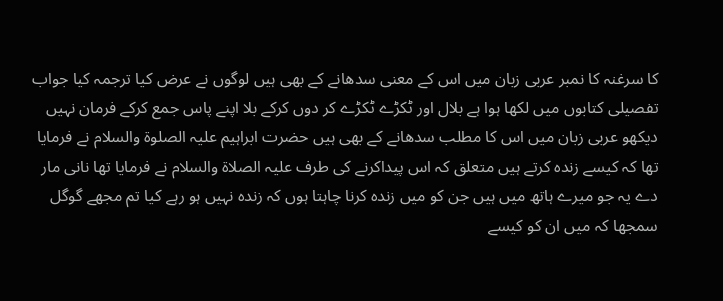کا سرغنہ کا نمبر عربی زبان میں اس کے معنی سدھانے کے بھی ہیں لوگوں نے عرض کیا ترجمہ کیا جواب تفصیلی کتابوں میں لکھا ہوا ہے بلال اور ٹکڑے ٹکڑے کر دوں کرکے بلا اپنے پاس جمع کرکے فرمان نہیں دیکھو عربی زبان میں اس کا مطلب سدھانے کے بھی ہیں حضرت ابراہیم علیہ الصلوۃ والسلام نے فرمایا تھا کہ کیسے زندہ کرتے ہیں متعلق کہ اس پیداکرنے کی طرف علیہ الصلاۃ والسلام نے فرمایا تھا نانی مار دے یہ جو میرے ہاتھ میں ہیں جن کو میں زندہ کرنا چاہتا ہوں کہ زندہ نہیں ہو رہے کیا تم مجھے گوگل سمجھا کہ میں ان کو کیسے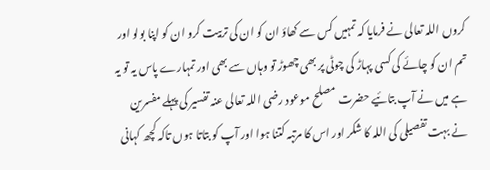کروں اللہ تعالی نے فرمایا کہ تمہیں کس سے کھاؤ ان کو ان کی تربیت کرو ان کو اپنا بولو اور تم ان کو چائے کی کسی پہاڑ کی چوٹی پر بھی چھوڑ تو وہاں سے بھی اور تمہارے پاس یہ تو یہ ہے میں نے آپ بتائیے حضرت مصلح موعود رضی اللہ تعالی عنہ تفسیر کی پہلے مفسرین نے بہت تفصیلی کی اللہ کا شکر اور اس کا مرتبہ کتنا ہوا اور آپ کو بتاتا ہوں تاکہ کچھ کہانی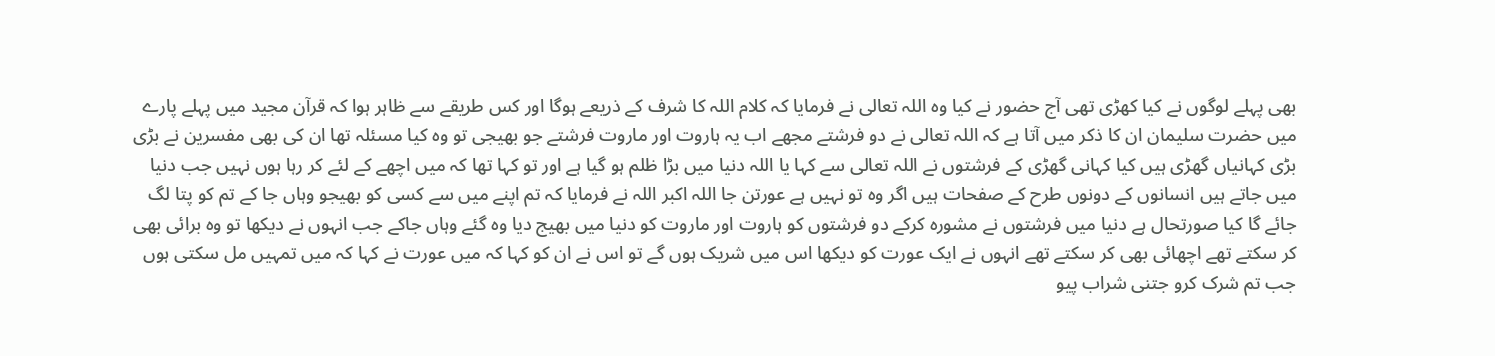بھی پہلے لوگوں نے کیا کھڑی تھی آج حضور نے کیا وہ اللہ تعالی نے فرمایا کہ کلام اللہ کا شرف کے ذریعے ہوگا اور کس طریقے سے ظاہر ہوا کہ قرآن مجید میں پہلے پارے میں حضرت سلیمان ان کا ذکر میں آتا ہے کہ اللہ تعالی نے دو فرشتے مجھے اب یہ ہاروت اور ماروت فرشتے جو بھیجی تو وہ کیا مسئلہ تھا ان کی بھی مفسرین نے بڑی بڑی کہانیاں گھڑی ہیں کیا کہانی گھڑی کے فرشتوں نے اللہ تعالی سے کہا یا اللہ دنیا میں بڑا ظلم ہو گیا ہے اور تو کہا تھا کہ میں اچھے کے لئے کر رہا ہوں نہیں جب دنیا میں جاتے ہیں انسانوں کے دونوں طرح کے صفحات ہیں اگر وہ تو نہیں ہے عورتن جا اللہ اکبر اللہ نے فرمایا کہ تم اپنے میں سے کسی کو بھیجو وہاں جا کے تم کو پتا لگ جائے گا کیا صورتحال ہے دنیا میں فرشتوں نے مشورہ کرکے دو فرشتوں کو ہاروت اور ماروت کو دنیا میں بھیج دیا وہ گئے وہاں جاکے جب انہوں نے دیکھا تو وہ برائی بھی کر سکتے تھے اچھائی بھی کر سکتے تھے انہوں نے ایک عورت کو دیکھا اس میں شریک ہوں گے تو اس نے ان کو کہا کہ میں عورت نے کہا کہ میں تمہیں مل سکتی ہوں جب تم شرک کرو جتنی شراب پیو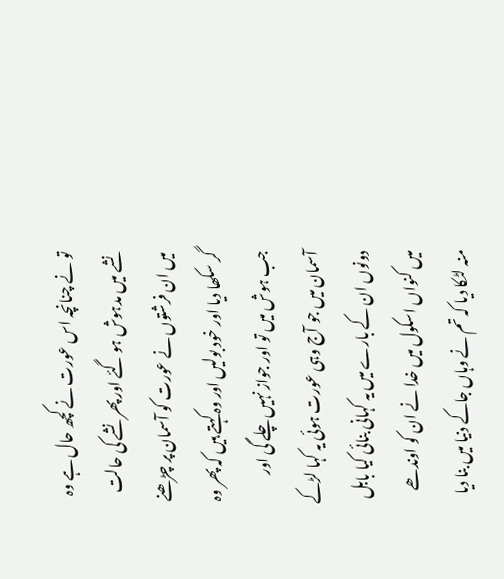تو نے چنانچہ اس عورت نے کچھ حال ہے وہ نشے میں مدہوش ہو گئے اور پھر نشے کی حالت میں ان فرشتوں نے عورت کو آسمان پر چڑھنے گر سکھا دیا اور خود بولیں اور وہ کہتے ہیں کہ پھر وہ جب ہوش میں تو اور جواز نہیں چلے گی اور آسمان میں جو آج وہی عورت ہوئی یہ کہا لڑکے دونوں ان کے بارے میں یہ کہانی بنائی کیا بابل میں کنواں اسکول میں خدا نے ان کو اوندھے منہ لٹکا دیا کہ تم نے وہاں جاکے دنیا میں بنا دیا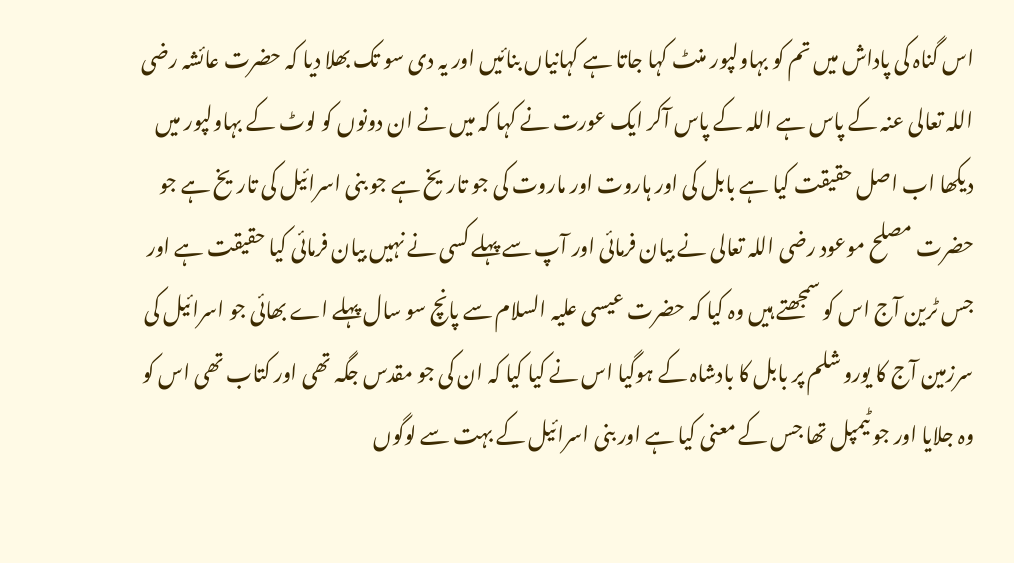اس گناہ کی پاداش میں تم کو بہاولپور منٹ کہا جاتا ہے کہانیاں بنائیں اور یہ دی سو تک بھلا دیا کہ حضرت عائشہ رضی اللہ تعالی عنہ کے پاس ہے اللہ کے پاس آکر ایک عورت نے کہا کہ میں نے ان دونوں کو لوٹ کے بہاولپور میں دیکھا اب اصل حقیقت کیا ہے بابل کی اور ہاروت اور ماروت کی جو تاریخ ہے جو بنی اسرائیل کی تاریخ ہے جو حضرت مصلح موعود رضی اللہ تعالی نے بیان فرمائی اور آپ سے پہلے کسی نے نہیں بیان فرمائی کیا حقیقت ہے اور جس ٹرین آج اس کو سمجھتے ہیں وہ کیا کہ حضرت عیسی علیہ السلام سے پانچ سو سال پہلے اے بھائی جو اسرائیل کی سرزمین آج کا یورو شلم پر بابل کا بادشاہ کے ہوگیا اس نے کیا کیا کہ ان کی جو مقدس جگہ تھی اور کتاب تھی اس کو وہ جلایا اور جو ٹیمپل تھا جس کے معنی کیا ہے اور بنی اسرائیل کے بہت سے لوگوں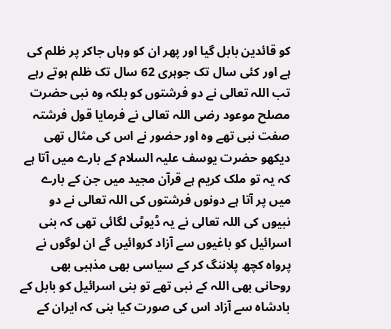کو قائدین بابل گیا اور پھر ان کو وہاں جاکر پر ظلم کی ہے اور کئی سال تک جوہری 62 سال تک ظلم ہوتے رہے تب اللہ تعالی نے دو فرشتوں کو بلکہ وہ نبی حضرت مصلح موعود رضی اللہ تعالی نے فرمایا قول فرشتہ صفت نبی تھے وہ اور حضور نے اس کی مثال تھی دیکھو حضرت یوسف علیہ السلام کے بارے میں آتا ہے کہ یہ تو ملک کریم ہے قرآن مجید میں جن کے بارے میں پر آتا ہے دونوں فرشتوں کی اللہ تعالی نے دو نبیوں کی اللہ تعالی نے یہ ڈیوٹی لگائی تھی کہ بنی اسرائیل کو باغیوں سے آزاد کروائیں گے ان لوگوں نے پرواہ کچھ پلاننگ کر کے سیاسی بھی مذہبی بھی روحانی بھی اللہ کے نبی تھے تو بنی اسرائیل کو بابل کے بادشاہ سے آزاد اس کی صورت کیا بنی کہ ایران کے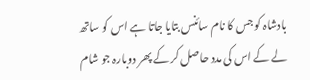بادشاہ کو جس کا نام سائنس بتایا جاتا ہے اس کو ساتھ لے کے اس کی مدد حاصل کر کے پھر دوبارہ جو شام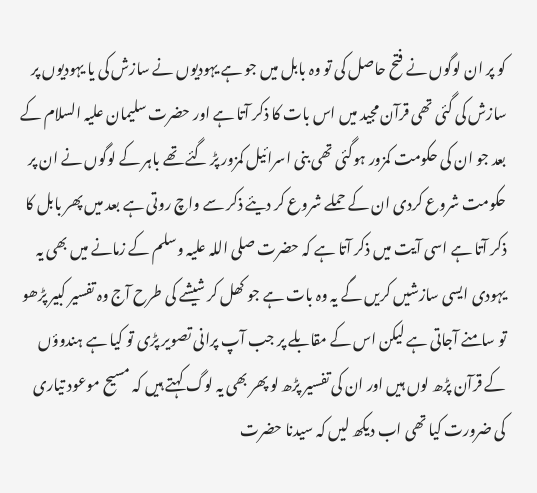کو پر ان لوگوں نے فتح حاصل کی تو وہ بابل میں جو ہے یہودیوں نے سازش کی یا یہودیوں پر سازش کی گئی تھی قرآن مجید میں اس بات کا ذکر آتا ہے اور حضرت سلیمان علیہ السلام کے بعد جو ان کی حکومت کمزور ہوگئی تھی بنی اسرائیل کمزور پڑ گئے تھے باہر کے لوگوں نے ان پر حکومت شروع کردی ان کے حملے شروع کر دیئے ذکر سے واچ روتی ہے بعد میں پھر بابل کا ذکر آتا ہے اسی آیت میں ذکر آتا ہے کہ حضرت صلی اللہ علیہ وسلم کے زمانے میں بھی یہ یہودی ایسی سازشیں کریں گے یہ وہ بات ہے جو کھل کر شیشے کی طرح آج وہ تفسیر کبیر پڑھو تو سامنے آجاتی ہے لیکن اس کے مقابلے پر جب آپ پرانی تصویر پڑی تو کیا ہے ہندوؤں کے قرآن پڑھ لوں ہیں اور ان کی تفسیر پڑھ لو پھر بھی یہ لوگ کہتے ہیں کہ مسیح موعود تیاری کی ضرورت کیا تھی اب دیکھ لیں کہ سیدنا حضرت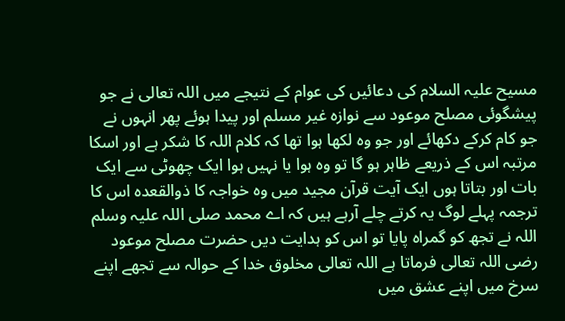مسیح علیہ السلام کی دعائیں کی عوام کے نتیجے میں اللہ تعالی نے جو پیشگوئی مصلح موعود سے نوازہ غیر مسلم اور پیدا ہوئے پھر انہوں نے جو کام کرکے دکھائے اور جو وہ لکھا ہوا تھا کہ کلام اللہ کا شکر ہے اور اسکا مرتبہ اس کے ذریعے ظاہر ہو گا تو وہ ہوا یا نہیں ہوا ایک چھوٹی سے ایک بات اور بتاتا ہوں ایک آیت قرآن مجید میں وہ خواجہ کا ذوالقعدہ اس کا ترجمہ پہلے لوگ یہ کرتے چلے آرہے ہیں کہ اے محمد صلی اللہ علیہ وسلم اللہ نے تجھ کو گمراہ پایا تو اس کو ہدایت دیں حضرت مصلح موعود رضی اللہ تعالی فرماتا ہے اللہ تعالی مخلوق خدا کے حوالہ سے تجھے اپنے سرخ میں اپنے عشق میں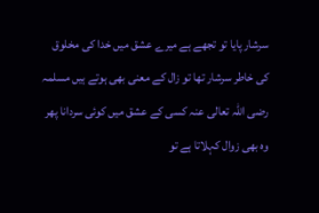سرشار پایا تو تجھے ہے میرے عشق میں خدا کی مخلوق کی خاطر سرشار تھا تو زال کے معنی بھی ہوتے ہیں مسلمہ رضی اللہ تعالی عنہ کسی کے عشق میں کوئی سردانا پھر وہ بھی زوال کہلاتا ہے تو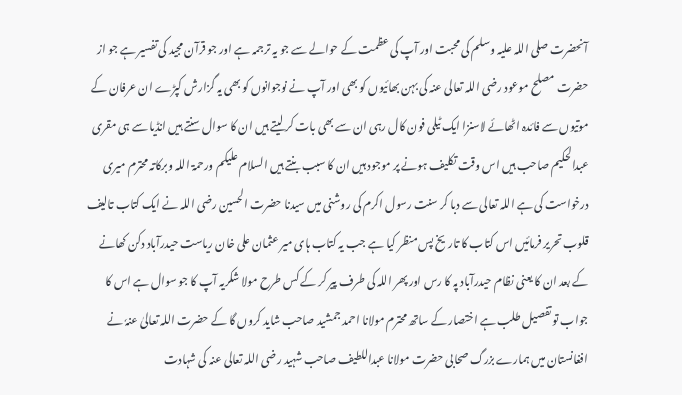آنحضرت صلی اللہ علیہ وسلم کی محبت اور آپ کی عظمت کے حوالے سے جو یہ ترجمہ ہے اور جو قرآن مجید کی تفسیر ہے جو از حضرت مصلح موعود رضی اللہ تعالی عنہ کی بہن بھائیوں کو بھی اور آپ نے نوجوانوں کو بھی یہ گزارش کپڑے ان عرفان کے موتیوں سے فائدہ اٹھائے لاسنزا ایک ٹیلی فون کال رہی ان سے بھی بات کر لیتے ہیں ان کا سوال سنتے ہیں انڈیا سے ہی مقری عبدالحکیم صاحب ہیں اس وقت تکلیف ہونے پر موجود ہیں ان کا سبب بنتے ہیں السلام علیکم ورحمۃ اللہ وبرکاتہ محترم میری درخواست کی ہے اللہ تعالی سے دبا کر سنت رسول اکرم کی روشنی میں سیدنا حضرت الحسین رضی اللہ نے ایک کتاب تالیف قلوب تحریر فرمائیں اس کتاب کا تاریخ پس منظر کیا ہے جب یہ کتاب ہای میر عثمان علی خان ریاست حیدرآباد دکن کھانے کے بعد ان کا یعنی نظام حیدرآباد پہ کا رس اور پھر اللہ کی طرف پیر کر کے کس طرح مولا شکریہ آپ کا جو سوال ہے اس کا جواب تو تفصیل طلب ہے اختصار کے ساتھ محترم مولانا احمد جمشید صاحب شاید کروں گا کے حضرت اللہ تعالیٰ عنہٗ نے افغانستان میں ہمارے بزرگ صحابی حضرت مولانا عبداللطیف صاحب شہید رضی اللہ تعالی عنہ کی شہادت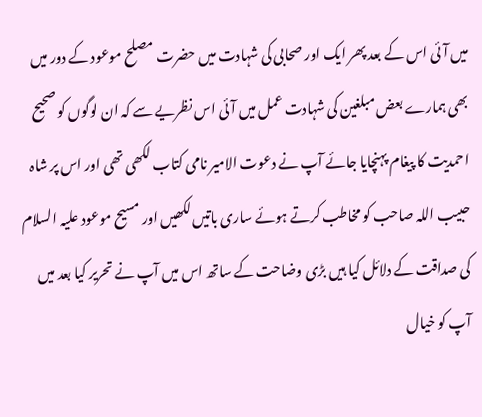میں آئی اس کے بعد پھر ایک اور صحابی کی شہادت میں حضرت مصلح موعود کے دور میں بھی ہمارے بعض مبلغین کی شہادت عمل میں آئی اس نظریے سے کہ ان لوگوں کو صحیح احمدیت کا پیغام پہنچایا جائے آپ نے دعوت الامیر نامی کتاب لکھی تھی اور اس پر شاہ حبیب اللہ صاحب کو مخاطب کرتے ہوئے ساری باتیں لکھیں اور مسیح موعود علیہ السلام کی صداقت کے دلائل کیا ہیں بڑی وضاحت کے ساتھ اس میں آپ نے تحریر کیا بعد میں آپ کو خیال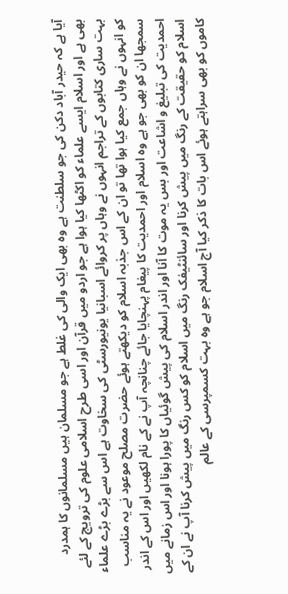آیا ہے کہ حیدر آباد دکن کی جو سلطنت ہے وہ بھی ایک والی کی غلط ہے جو مسلمان ہیں مسلمانوں کا ہمدرد بھی ہے اور اسلام ایسے علماء کو اکٹھا کیا ہوا ہے جو اردو میں قرآن اور اسی طرح اسلامی علوم کی ترویج کے لئے بہت ساری کتابوں کے تراجم انہوں نے وہاں پر کروائے اسبانیا یونیورسٹی کی سخاوت ہے اس سے بڑے بڑے علماء کو انہوں نے وہاں جمع کیا ہوا تھا تو ان کے اس جذبہ اسلام کو دیکھتے ہوئے حضرت مصلح موعود نے یہ مناسب سمجھا ان کو بھی جو ہے وہ اسلام اور احمدیت کا پیغام پہنچایا جائے چنانچہ آپ نے کے نام لکھیں اور اس کے اندر احمدیت کی تبلیغ و اشاعت اور بس یہ موت کا آنا اور اندر اسلام کی پیش گوئیاں کا پورا ہونا اور اس زمانے میں اسلام کو حقیقت کے رنگ میں پیش کرنا اور سائنٹیفک رنگ میں اسلام کو کس رنگ میں پیش کرنا آپ نے ان کے کاموں کو بھی سراہتے ہوئے اس بات کا ذکر کیا آج اسلام جو ہے وہ بہت کسمپرسی کے عالم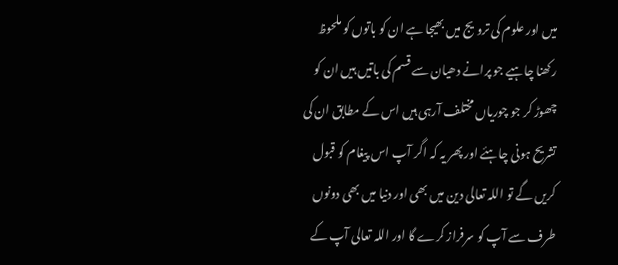میں اور علوم کی ترویج میں بھیجا ہے ان کو باتوں کو ملحوظ رکھنا چاہیے جو پرانے دھیان سے قسم کی باتیں ہیں ان کو چھوڑ کر جو چوریاں مختلف آرہی ہیں اس کے مطابق ان کی تشریح ہونی چاہئے اور پھر یہ کہ اگر آپ اس پیغام کو قبول کریں گے تو اللہ تعالی دین میں بھی اور دنیا میں بھی دونوں طرف سے آپ کو سرفراز کرے گا اور اللہ تعالی آپ کے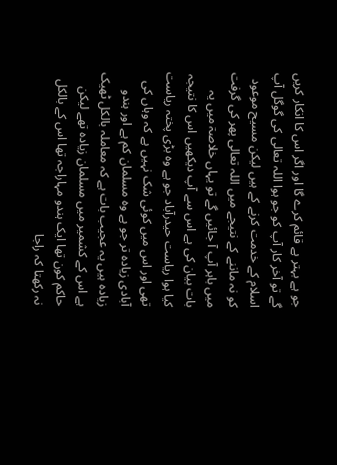جو ہے بہتر ہے قائم کرے گا اور اگر اس کا انکار کریں گے تو آخر کار آپ کو جو ہوا اللہ تعالی کی گوگل آپ اسلام کے خدمت کرنے کے ہیں لیکن مسیح موعود کو نہ ماننے کے نتیجے میں اللہ تعالی پھر کی گرفت میں باہر آپ آ جائیں گے تو یہاں خلاصۃ میں یہ بات بیان کی ہے اس سے آپ دیکھیں اس کا نتیجہ کیا ہوا ریاست حیدرآباد جو ہے وہ بڑی پختہ ریاست تھی اور اس میں کوئی شک نہیں ہے کہ وہاں کی آبادی زیادہ تر جو ہے وہ مسلمان کم ہے اور ہندو زیادہ ہیں یہ عجیب بات ہے کہ معاملہ بالکل ٹھیک ہے اس کے کشمیر میں مسلمان زیادہ تھے لیکن حاکم کون تھا ایک ہندو مہاراجہ تھا اس کے بالکل نہ رکھتا کہ راجا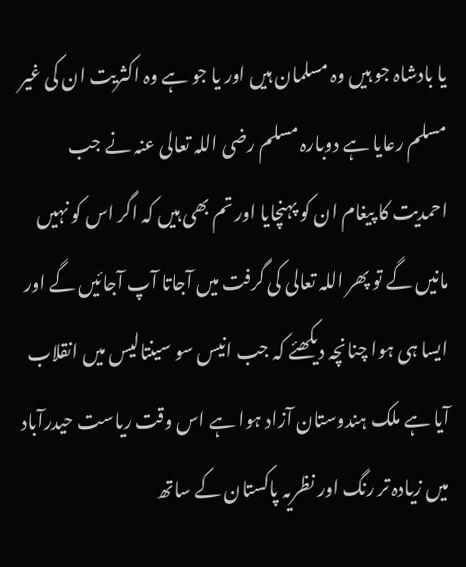یا بادشاہ جو ہیں وہ مسلمان ہیں اور یا جو ہے وہ اکثریت ان کی غیر مسلم رعایا ہے دوبارہ مسلم رضی اللہ تعالی عنہ نے جب احمدیت کا پیغام ان کو پہنچایا اور تم بھی ہیں کہ اگر اس کو نہیں مانیں گے تو پھر اللہ تعالی کی گرفت میں آجاتا آپ آجائیں گے اور ایسا ہی ہوا چنانچہ دیکھئے کہ جب انیس سو سینتالیس میں انقلاب آیا ہے ملک ہندوستان آزاد ہوا ہے اس وقت ریاست حیدرآباد میں زیادہ تر رنگ اور نظریہ پاکستان کے ساتھ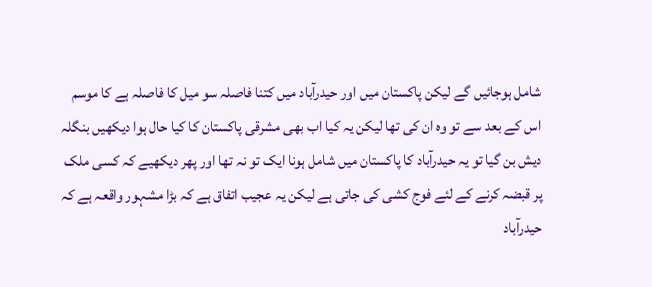شامل ہوجائیں گے لیکن پاکستان میں اور حیدرآباد میں کتنا فاصلہ سو میل کا فاصلہ ہے کا موسم اس کے بعد سے تو وہ ان کی تھا لیکن یہ کیا اب بھی مشرقی پاکستان کا کیا حال ہوا دیکھیں بنگلہ دیش بن گیا تو یہ حیدرآباد کا پاکستان میں شامل ہونا ایک تو نہ تھا اور پھر دیکھیے کہ کسی ملک پر قبضہ کرنے کے لئے فوج کشی کی جاتی ہے لیکن یہ عجیب اتفاق ہے کہ بڑا مشہور واقعہ ہے کہ حیدرآباد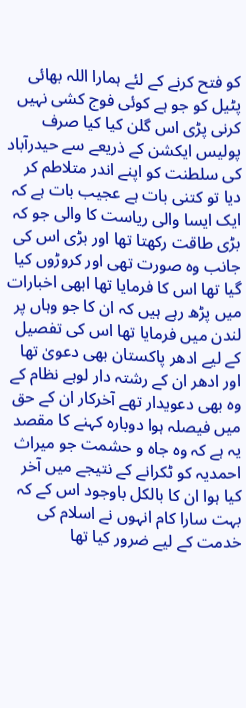کو فتح کرنے کے لئے ہمارا اللہ بھائی پٹیل کو جو ہے کوئی فوج کشی نہیں کرنی پڑی اس گلن کیا کیا صرف پولیس ایکشن کے ذریعے سے حیدرآباد کی سلطنت کو اپنے اندر متلاطم کر دیا تو کتنی بات ہے عجیب بات ہے کہ ایک ایسا والی ریاست کا والی جو کہ بڑی طاقت رکھتا تھا اور بڑی اس کی جانب وہ صورت تھی اور کروڑوں کیا گیا تھا اس کا فرمایا تھا ابھی اخبارات میں پڑھ رہے ہیں کہ ان کا جو وہاں پر لندن میں فرمایا تھا اس کی تفصیل کے لیے ادھر پاکستان بھی دعویٰ تھا اور ادھر ان کے رشتہ دار لوہے نظام کے وہ بھی دعویدار تھے آخرکار ان کے حق میں فیصلہ ہوا دوبارہ کہنے کا مقصد یہ ہے کہ وہ جاہ و حشمت جو میراث احمدیہ کو ٹکرانے کے نتیجے میں آخر کیا ہوا ان کا بالکل باوجود اس کے کہ بہت سارا کام انہوں نے اسلام کی خدمت کے لیے ضرور کیا تھا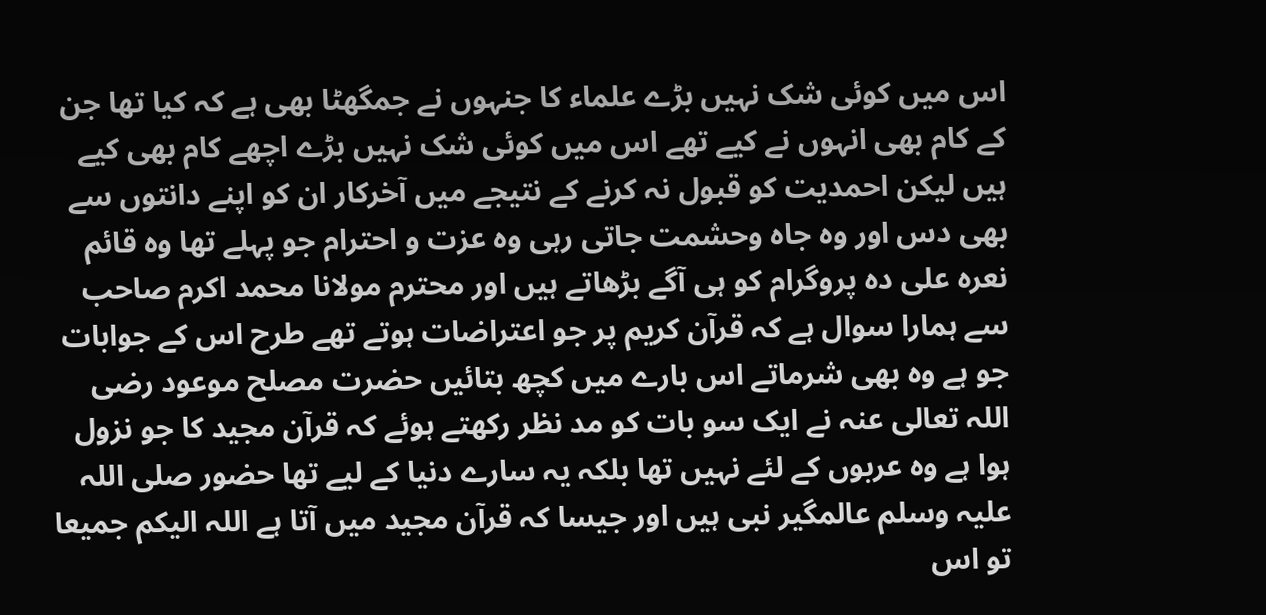اس میں کوئی شک نہیں بڑے علماء کا جنہوں نے جمگھٹا بھی ہے کہ کیا تھا جن کے کام بھی انہوں نے کیے تھے اس میں کوئی شک نہیں بڑے اچھے کام بھی کیے ہیں لیکن احمدیت کو قبول نہ کرنے کے نتیجے میں آخرکار ان کو اپنے دانتوں سے بھی دس اور وہ جاہ وحشمت جاتی رہی وہ عزت و احترام جو پہلے تھا وہ قائم نعرہ علی دہ پروگرام کو ہی آگے بڑھاتے ہیں اور محترم مولانا محمد اکرم صاحب سے ہمارا سوال ہے کہ قرآن کریم پر جو اعتراضات ہوتے تھے طرح اس کے جوابات جو ہے وہ بھی شرماتے اس بارے میں کچھ بتائیں حضرت مصلح موعود رضی اللہ تعالی عنہ نے ایک سو بات کو مد نظر رکھتے ہوئے کہ قرآن مجید کا جو نزول ہوا ہے وہ عربوں کے لئے نہیں تھا بلکہ یہ سارے دنیا کے لیے تھا حضور صلی اللہ علیہ وسلم عالمگیر نبی ہیں اور جیسا کہ قرآن مجید میں آتا ہے اللہ الیکم جمیعا تو اس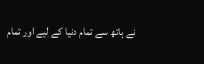نے ہاتھ سے تمام دنیا کے لیے اور تمام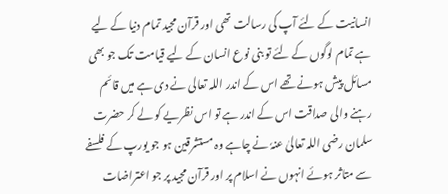انسانیت کے لئے آپ کی رسالت تھی اور قرآن مجید تمام دنیا کے لیے ہے تمام لوگوں کے لئے تو بنی نوع انسان کے لیے قیامت تک جو بھی مسائل پیش ہونے تھے اس کے اندر اللہ تعالی نے دی ہے میں قائم رہنے والی صداقت اس کے اندر ہے تو اس نظریے کو لے کر حضرت سلمان رضی اللہ تعالیٰ عنہٗ نے چاہے وہ مستشرقین ہو جو یورپ کے فلسفے سے متاثر ہوئے انہوں نے اسلام پر اور قرآن مجید پر جو اعتراضات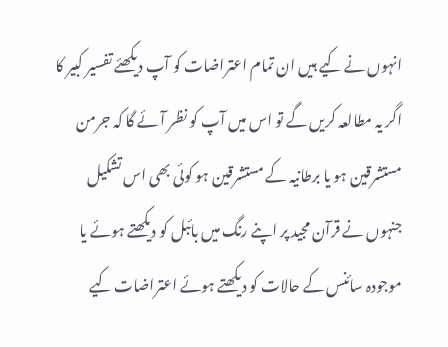انہوں نے کیے ہیں ان تمام اعتراضات کو آپ دیکھئے تفسیر کبیر کا اگر یہ مطالعہ کریں گے تو اس میں آپ کو نظر آئے گا کہ جرمن مستشرقین ہو یا برطانیہ کے مستشرقین ہو کوئی بھی اس تشکیل جنہوں نے قرآن مجید پر اپنے رنگ میں بائبل کو دیکھتے ہوئے یا موجودہ سائنس کے حالات کو دیکھتے ہوئے اعتراضات کیے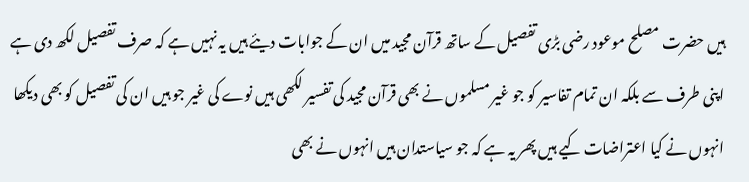ہیں حضرت مصلح موعود رضی بڑی تفصیل کے ساتھ قرآن مجید میں ان کے جوابات دیئے ہیں یہ نہیں ہے کہ صرف تفصیل لکھ دی ہے اپنی طرف سے بلکہ ان تمام تفاسیر کو جو غیر مسلموں نے بھی قرآن مجید کی تفسیر لکھی ہیں نوے کی غیر جو ہیں ان کی تفصیل کو بھی دیکھا انہوں نے کیا اعتراضات کیے ہیں پھر یہ ہے کہ جو سیاستدان ہیں انہوں نے بھی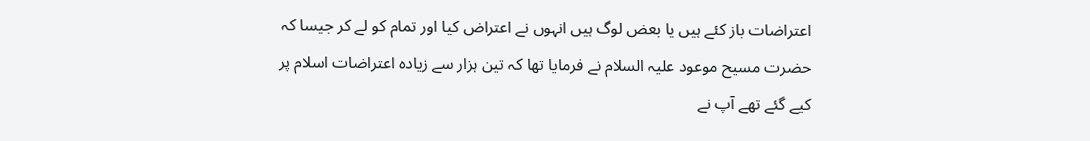اعتراضات باز کئے ہیں یا بعض لوگ ہیں انہوں نے اعتراض کیا اور تمام کو لے کر جیسا کہ حضرت مسیح موعود علیہ السلام نے فرمایا تھا کہ تین ہزار سے زیادہ اعتراضات اسلام پر کیے گئے تھے آپ نے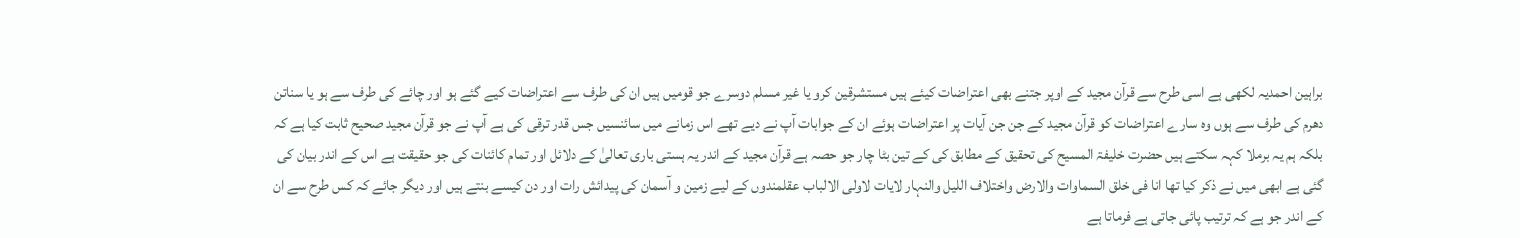براہین احمدیہ لکھی ہے اسی طرح سے قرآن مجید کے اوپر جتنے بھی اعتراضات کیئے ہیں مستشرقین کرو یا غیر مسلم دوسرے جو قومیں ہیں ان کی طرف سے اعتراضات کیے گئے ہو اور چائے کی طرف سے ہو یا سناتن دھرم کی طرف سے ہوں وہ سارے اعتراضات کو قرآن مجید کے جن جن آیات پر اعتراضات ہوئے ان کے جوابات آپ نے دیے تھے اس زمانے میں سائنسیں جس قدر ترقی کی ہے آپ نے جو قرآن مجید صحیح ثابت کیا ہے کہ بلکہ ہم یہ برملا کہہ سکتے ہیں حضرت خلیفۃ المسیح کی تحقیق کے مطابق کی کے تین بٹا چار جو حصہ ہے قرآن مجید کے اندر یہ ہستی باری تعالیٰ کے دلائل اور تمام کائنات کی جو حقیقت ہے اس کے اندر بیان کی گئی ہے ابھی میں نے ذکر کیا تھا انا فی خلق السماوات والارض واختلاف اللیل والنہار لایات لاولی الالباب عقلمندوں کے لیے زمین و آسمان کی پیدائش رات اور دن کیسے بنتے ہیں اور دیگر جائے کہ کس طرح سے ان کے اندر جو ہے کہ ترتیب پائی جاتی ہے فرماتا ہے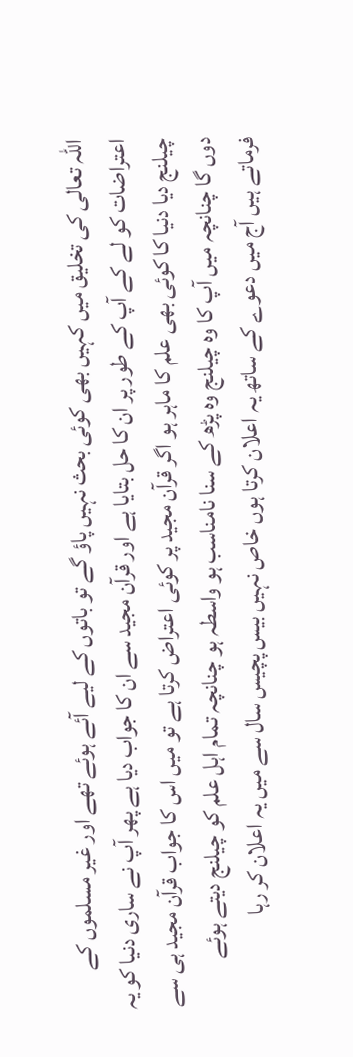اللہ تعالی کی تخلیق میں کہیں بھی کوئی بحث نہیں پاؤ گے تو باتوں کے لیے آئے ہوئے تھے اور غیر مسلموں کے اعتراضات کو لے کے آپ کے طور پر ان کا حل بتایا ہے اور قرآن مجید سے ان کا جواب دیا ہے پھر آپ نے ساری دنیا کو یہ چیلنج دیا دنیا کا کوئی بھی علم کا ماہر ہو اگر قرآن مجید پر کوئی اعتراض کرتا ہے تو میں اس کا جواب قرآن مجید ہی سے دوں گا چنانچہ میں آپ کا وہ چیلنج وہ پڑھ کے سنا نامناسب ہو واسطہ ہو چنانچہ تمام اہل علم کو چیلنج دیتے ہوئے فرماتے ہیں آج میں دعوے کے ساتھ یہ اعلان کرتا ہوں خاص نہیں بیس پچیس سال سے میں یہ اعلان کر رہا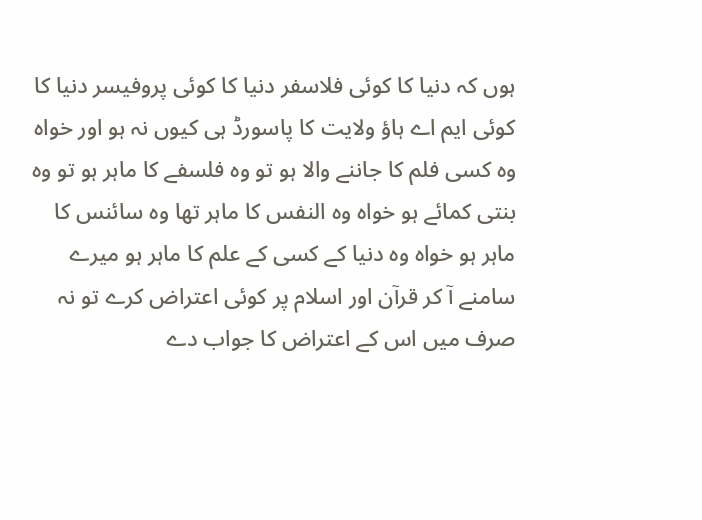ہوں کہ دنیا کا کوئی فلاسفر دنیا کا کوئی پروفیسر دنیا کا کوئی ایم اے ہاؤ ولایت کا پاسورڈ ہی کیوں نہ ہو اور خواہ وہ کسی فلم کا جاننے والا ہو تو وہ فلسفے کا ماہر ہو تو وہ بنتی کمائے ہو خواہ وہ النفس کا ماہر تھا وہ سائنس کا ماہر ہو خواہ وہ دنیا کے کسی کے علم کا ماہر ہو میرے سامنے آ کر قرآن اور اسلام پر کوئی اعتراض کرے تو نہ صرف میں اس کے اعتراض کا جواب دے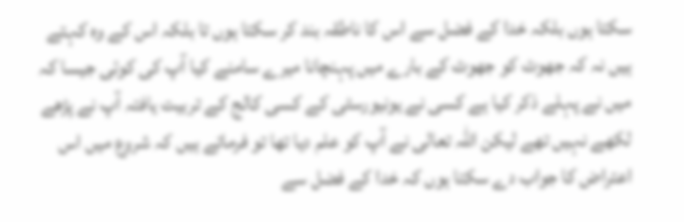سکتا ہوں بلکہ خدا کے فضل سے اس کا ناطقہ بند کر سکتا ہوں تا بلکہ اس کے وہ کہتے ہیں نہ کہ جھوٹ کو جھوٹ کے بارے میں پہنچانا میرے سامنے کیا آپ کی کوئی جیسا کہ میں نے پہلے ذکر کیا ہے کسی نے یونیورسٹی کے کسی کالج کے تربیت یافتہ آپ نے پڑھے لکھے نہیں تھے لیکن اللہ تعالی نے آپ کو علم دیا تھا تو فرماتے ہیں کہ شروع میں اس اعتراض کا جواب دے سکتا ہوں کہ خدا کے فضل سے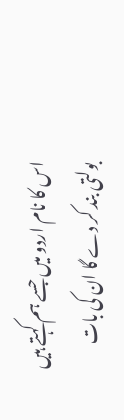اس کا نام اردو میں جسے ہم کہتے ہیں بولتی بند کر دے گا ان کی بات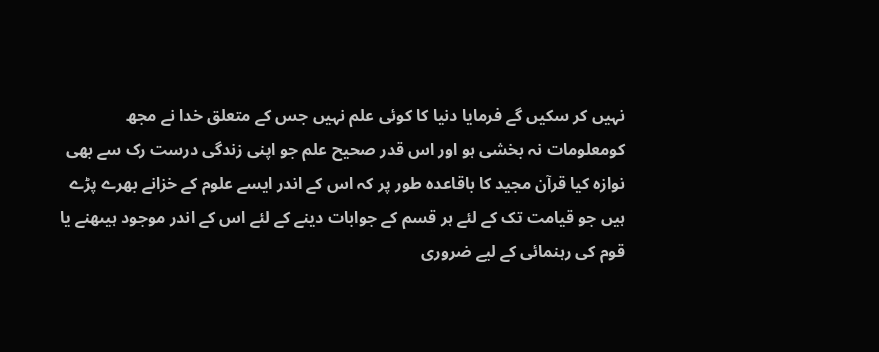نہیں کر سکیں گے فرمایا دنیا کا کوئی علم نہیں جس کے متعلق خدا نے مجھ کومعلومات نہ بخشی ہو اور اس قدر صحیح علم جو اپنی زندگی درست رک سے بھی نوازہ کیا قرآن مجید کا باقاعدہ طور پر کہ اس کے اندر ایسے علوم کے خزانے بھرے پڑے ہیں جو قیامت تک کے لئے ہر قسم کے جوابات دینے کے لئے اس کے اندر موجود ہیںھنے یا قوم کی رہنمائی کے لیے ضروری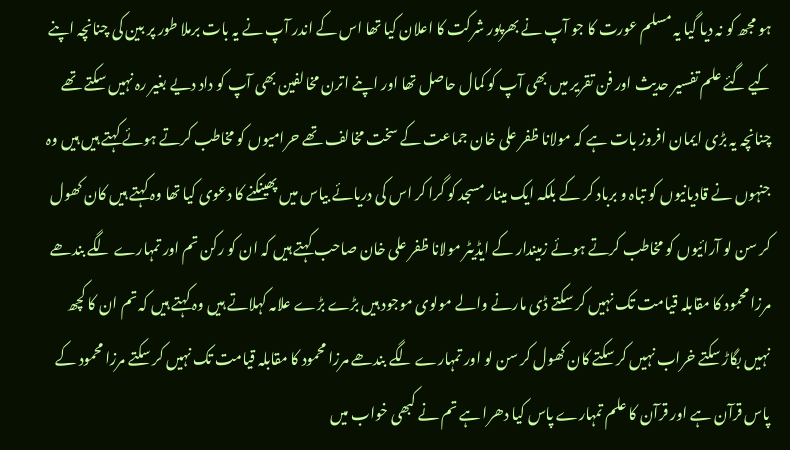ہو مجھ کو نہ دیا گیا یہ مسلم عورت کا جو آپ نے بھرپور شرکت کا اعلان کیا تھا اس کے اندر آپ نے یہ بات برملا طور پر بین کی چنانچہ اپنے کیے گئے علم تفسیر حدیث اور فن تقریر میں بھی آپ کو کمال حاصل تھا اور اپنے اترن مخالفین بھی آپ کو داد دیے بغیر رہ نہیں سکتے تھے چنانچہ یہ بڑی ایمان افروز بات ہے کہ مولانا ظفر علی خان جماعت کے سخت مخالف تھے حرامیوں کو مخاطب کرتے ہوئے کہتے ہیں ہیں وہ جنہوں نے قادیانیوں کو تباہ و برباد کر کے بلکہ ایک مینار مسجد کو گرا کر اس کی دریائے بیاس میں پھینکنے کا دعوی کیا تھا وہ کہتے ہیں کان کھول کر سن لو آرائیوں کو مخاطب کرتے ہوئے زمیندار کے ایڈیٹر مولانا ظفر علی خان صاحب کہتے ہیں کہ ان کو رکن تم اور تمہارے لگے بندھے مرزا محمود کا مقابلہ قیامت تک نہیں کر سکتے ڈی مارنے والے مولوی موجود ہیں بڑے بڑے علامہ کہلاتے ہیں وہ کہتے ہیں کہ تم ان کا کچھ نہیں بگاڑ سکتے خراب نہیں کر سکتے کان کھول کر سن لو اور تمہارے لگے بندھے مرزا محمود کا مقابلہ قیامت تک نہیں کر سکتے مرزا محمود کے پاس قرآن ہے اور قرآن کا علم تمہارے پاس کیا دھرا ہے تم نے کبھی خواب میں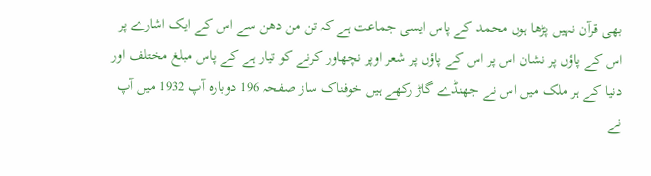بھی قرآن نہیں پڑھا ہوں محمد کے پاس ایسی جماعت ہے کہ تن من دھن سے اس کے ایک اشارے پر اس کے پاؤں پر نشان اس پر اس کے پاؤں پر شعر اوپر نچھاور کرنے کو تیار ہے کے پاس مبلغ مختلف اور دنیا کے ہر ملک میں اس نے جھنڈے گاڑ رکھے ہیں خوفناک ساز صفحہ 196 دوبارہ آپ 1932 میں آپ نے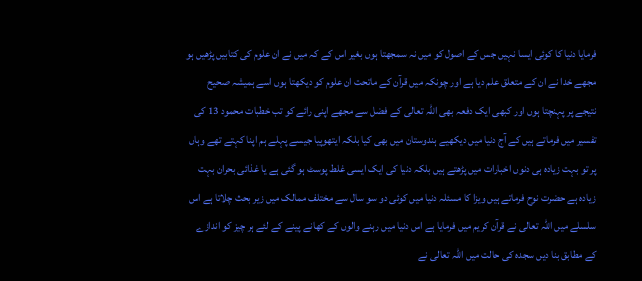فرمایا دنیا کا کوئی ایسا نہیں جس کے اصول کو میں نہ سمجھتا ہوں بغیر اس کے کہ میں نے ان علوم کی کتابیں پڑھیں ہو مجھے خدا نے ان کے متعلق علم دیا ہے اور چونکہ میں قرآن کے ماتحت ان علوم کو دیکھتا ہوں اسے ہمیشہ صحیح نتیجے پر پہنچتا ہوں اور کبھی ایک دفعہ بھی اللہ تعالی کے فضل سے مجھے اپنی رائے کو تب خطبات محمود 13 کی تفسیر میں فرماتے ہیں کے آج دنیا میں دیکھیے ہندوستان میں بھی کیا بلکہ ایتھوپیا جیسے پہلے ہم اپنا کہتے تھے وہاں پر تو بہت زیادہ ہی دنوں اخبارات میں پڑھتے ہیں بلکہ دنیا کی ایک ایسی غلط پوسٹ ہو گئی ہے یا غذائی بحران بہت زیادہ ہے حضرت نوح فرماتے ہیں ویزا کا مسئلہ دنیا میں کوئی دو سو سال سے مختلف ممالک میں زیر بحث چلاتا ہے اس سلسلے میں اللہ تعالی نے قرآن کریم میں فرمایا ہے اس دنیا میں رہنے والوں کے کھانے پینے کے لئے ہر چیز کو اندازے کے مطابق بنا دیں سجدہ کی حالت میں اللہ تعالی نے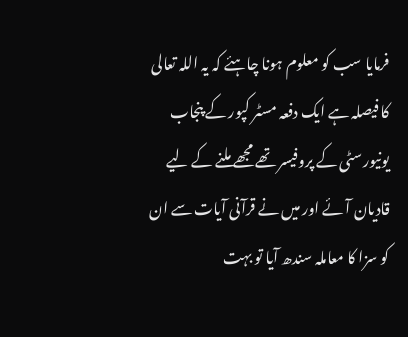فرمایا سب کو معلوم ہونا چاہئے کہ یہ اللہ تعالی کا فیصلہ ہے ایک دفعہ مسٹر کپور کے پنجاب یونیورسٹی کے پروفیسر تھے مجھے ملنے کے لیے قادیان آئے اور میں نے قرآنی آیات سے ان کو سزا کا معاملہ سندھ آیا تو بہت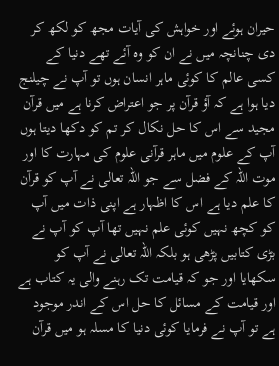حیران ہوئے اور خواہش کی آیات مجھ کو لکھ کر دی چنانچہ میں نے ان کو وہ آئے تھے دنیا کے کسی عالم کا کوئی ماہر انسان ہوں تو آپ نے چیلنج دیا ہوا ہے کہ آؤ قرآن پر جو اعتراض کرنا ہے میں قرآن مجید سے اس کا حل نکال کر تم کو دکھا دیتا ہوں آپ کے علوم میں ماہر قرآنی علوم کی مہارت کا اور موت اللہ کے فضل سے جو اللہ تعالی نے آپ کو قرآن کا علم دیا ہے اس کا اظہار ہے اپنی ذات میں آپ کو کچھ نہیں کوئی علم نہیں تھا آپ کو آپ نے بڑی کتابیں پڑھی ہو بلکہ اللہ تعالی نے آپ کو سکھایا اور جو کہ قیامت تک رہنے والی یہ کتاب ہے اور قیامت کے مسائل کا حل اس کے اندر موجود ہے تو آپ نے فرمایا کوئی دنیا کا مسلہ ہو میں قرآن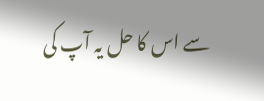سے اس کا حل یہ آپ کی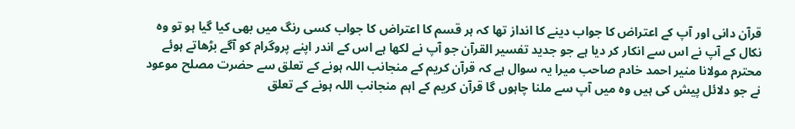قرآن دانی اور آپ کے اعتراض کا جواب دینے کا انداز تھا کہ ہر قسم کا اعتراض کا جواب کسی رنگ میں بھی کیا گیا ہو تو وہ نکال کے آپ نے اس سے انکار کر دیا ہے جو جدید تفسیر القرآن جو آپ نے لکھا ہے اس کے اندر اپنے پروگرام کو آگے بڑھاتے ہوئے محترم مولانا منیر احمد خادم صاحب میرا یہ سوال ہے کہ قرآن کریم کے منجانب اللہ ہونے کے تعلق سے حضرت مصلح موعود نے جو دلائل پیش کی ہیں وہ میں آپ سے ملنا چاہوں گا قرآن کریم کے اہم منجانب اللہ ہونے کے تعلق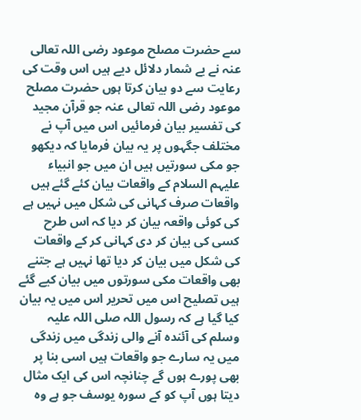سے حضرت مصلح موعود رضی اللہ تعالی عنہ نے بے شمار دلائل دیے ہیں اس وقت کی رعایت سے دو بیان کرتا ہوں حضرت مصلح موعود رضی اللہ تعالی عنہ جو قرآن مجید کی تفسیر بیان فرمائیں اس میں آپ نے مختلف جگہوں پر یہ بیان فرمایا کہ دیکھو جو مکی سورتیں ہیں ان میں جو انبیاء علیہم السلام کے واقعات بیان کئے گئے ہیں واقعات صرف کہانی کی شکل میں نہیں ہے کی کوئی واقعہ بیان کر دیا کہ اس طرح کسی کی بیان کر دی کہانی کر کے واقعات کی شکل میں بیان کر دیا تھا نہیں ہے جتنے بھی واقعات مکی سورتوں میں بیان کیے گئے ہیں تصلیح اس میں تحریر اس میں یہ بیان کیا گیا ہے کہ رسول اللہ صلی اللہ علیہ وسلم کی آئندہ آنے والی زندگی میں زندگی میں یہ سارے جو واقعات ہیں اسی بنا پر بھی پورے ہوں گے چنانچہ اس کی ایک مثال دیتا ہوں آپ کو کے سورہ یوسف جو ہے وہ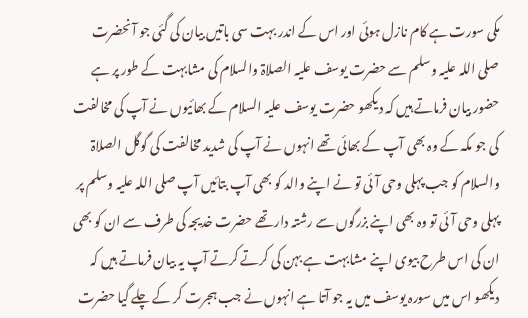مکی سورت ہے کام نازل ہوئی اور اس کے اندر بہت سی باتیں بیان کی گئی جو آنحضرت صلی اللہ علیہ وسلم سے حضرت یوسف علیہ الصلاۃ والسلام کی مشابہت کے طور پر ہے حضور بیان فرماتے ہیں کہ دیکھو حضرت یوسف علیہ السلام کے بھائیوں نے آپ کی مخالفت کی جو مکہ کے وہ بھی آپ کے بھائی تھے انہوں نے آپ کی شدید مخالفت کی گوگل الصلاۃ والسلام کو جب پہلی وحی آئی تو نے اپنے والد کو بھی آپ بتائیں آپ صلی اللہ علیہ وسلم پر پہلی وحی آئی تو وہ بھی اپنے بزرگوں سے رشتہ دار تھے حضرت خدیجہ کی طرف سے ان کو بھی ان کی اس طرح بیوی اپنے مشابہت ہے بہن کی کرتے کرتے آپ یہ بیان فرماتے ہیں کہ دیکھو اس میں سورہ یوسف میں یہ جو آتا ہے انہوں نے جب ہجرت کر کے چلے گیا حضرت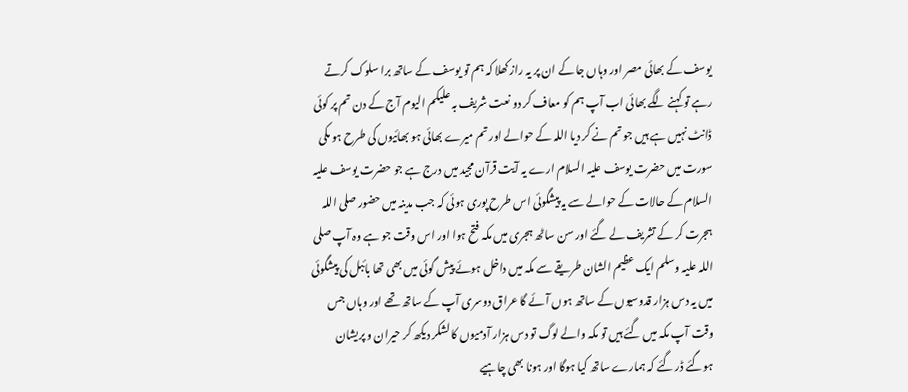یوسف کے بھائی مصر اور وہاں جا کے ان پر یہ راز کھلا کہ ہم تو یوسف کے ساتھ برا سلوک کرتے رہے تو کہنے لگے بھائی اب آپ ہم کو معاف کر دو نعت شریف بہ علیکم الیوم آج کے دن تم پر کوئی ڈانٹ نہیں ہے ہیں جو تم نے کر دیا اللہ کے حوالے اور تم میرے بھائی ہو بھائیوں کی طرح ہو مکی سورت میں حضرت یوسف علیہ السلام ارے یہ آیت قرآن مجید میں درج ہے جو حضرت یوسف علیہ السلام کے حالات کے حوالے سے یہ پیشگوئی اس طرح پوری ہوئی کہ جب مدینہ میں حضور صلی اللہ ہجرت کر کے تشریف لے گئے اور سن ساٹھ ہجری میں مکہ فتح ہوا اور اس وقت جو ہے وہ آپ صلی اللہ علیہ وسلم ایک عظیم الشان طریقے سے مکہ میں داخل ہوئے پیش گوئی میں بھی تھا بائبل کی پیشگوئی میں یہ دس ہزار قدوسیوں کے ساتھ ہوں آئے گا عراق دوسری آپ کے ساتھ تھے اور وہاں جس وقت آپ مکہ میں گئے ہیں تو مکہ والے لوگ تو دس ہزار آدمیوں کا لشکر دیکھ کر حیران و پریشان ہوگئے ڈر گئے کہ ہمارے ساتھ کیا ہوگا اور ہونا بھی چاہیے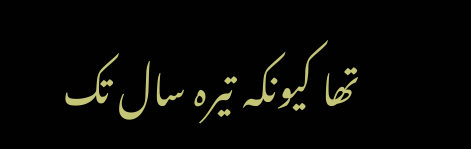تھا کیونکہ تیرہ سال تک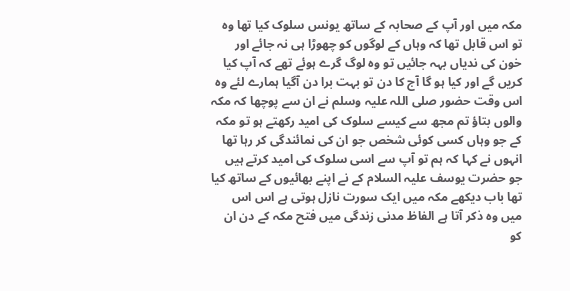مکہ میں اور آپ کے صحابہ کے ساتھ یونس سلوک کیا تھا وہ تو اس قابل تھا کہ وہاں کے لوگوں کو چھوڑا ہی نہ جائے اور خون کی ندیاں بہہ جائیں تو وہ لوگ گرے ہوئے تھے کہ آپ کیا کریں گے اور کیا ہو گا آج کا دن تو بہت برا دن آگیا ہمارے لئے وہ اس وقت حضور صلی اللہ علیہ وسلم نے ان سے پوچھا کہ مکہ والوں بتاؤ تم مجھ سے کیسے سلوک کی امید رکھتے ہو تو مکہ کے جو وہاں کسی کوئی شخص جو ان کی نمائندگی کر رہا تھا انہوں نے کہا کہ ہم تو آپ سے اسی سلوک کی امید کرتے ہیں جو حضرت یوسف علیہ السلام کے نے اپنے بھائیوں کے ساتھ کیا تھا باب دیکھے مکہ میں ایک سورت نازل ہوتی ہے اس اس میں وہ ذکر آتا ہے الفاظ مدنی زندگی میں فتح مکہ کے دن ان کو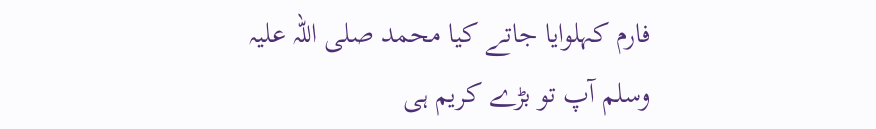فارم کہلوایا جاتے کیا محمد صلی اللہ علیہ وسلم آپ تو بڑے کریم ہی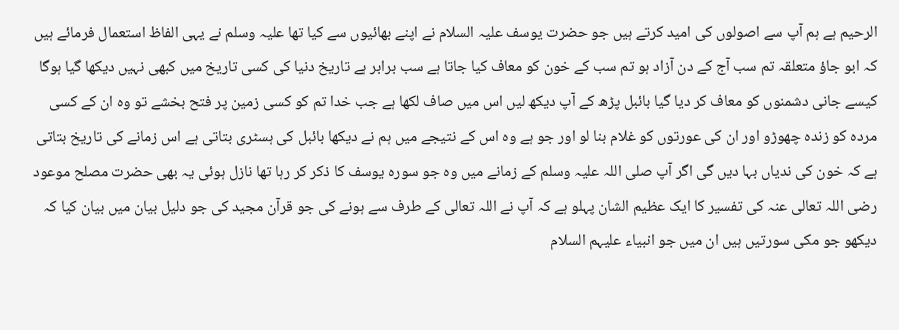الرحیم ہے ہم آپ سے اصولوں کی امید کرتے ہیں جو حضرت یوسف علیہ السلام نے اپنے بھائیوں سے کیا تھا علیہ وسلم نے یہی الفاظ استعمال فرمائے ہیں کہ ابو جاؤ متعلقہ تم سب آج کے دن آزاد ہو تم سب کے خون کو معاف کیا جاتا ہے سب برابر ہے تاریخ دنیا کی کسی تاریخ میں کبھی نہیں دیکھا گیا ہوگا کیسے جانی دشمنوں کو معاف کر دیا گیا بائبل پڑھ کے آپ دیکھ لیں اس میں صاف لکھا ہے جب خدا تم کو کسی زمین پر فتح بخشے تو وہ ان کے کسی مردہ کو زندہ چھوڑو اور ان کی عورتوں کو غلام بنا لو اور جو ہے وہ اس کے نتیجے میں ہم نے دیکھا بائبل کی ہسٹری بتاتی ہے اس زمانے کی تاریخ بتاتی ہے کہ خون کی ندیاں بہا دیں گی اگر آپ صلی اللہ علیہ وسلم کے زمانے میں وہ جو سورہ یوسف کا ذکر کر رہا تھا نازل ہوئی یہ بھی حضرت مصلح موعود رضی اللہ تعالی عنہ کی تفسیر کا ایک عظیم الشان پہلو ہے کہ آپ نے اللہ تعالی کے طرف سے ہونے کی جو قرآن مجید کی جو دلیل بیان میں بیان کیا کہ دیکھو جو مکی سورتیں ہیں ان میں جو انبیاء علیہم السلام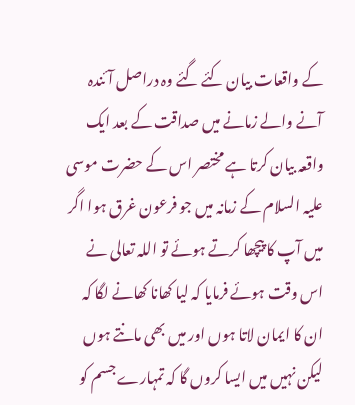کے واقعات بیان کئے گئے وہ دراصل آئندہ آنے والے زمانے میں صداقت کے بعد ایک واقعہ بیان کرتا ہے مختصر اس کے حضرت موسی علیہ السلام کے زمانہ میں جو فرعون غرق ہوا اگر میں آپ کا پیچھا کرتے ہوئے تو اللہ تعالی نے اس وقت ہوئے فرمایا کہ لیا کھانا کھانے لگا کہ ان کا ایمان لاتا ہوں اور میں بھی مانتے ہوں لیکن نہیں میں ایسا کروں گا کہ تمہارے جسم کو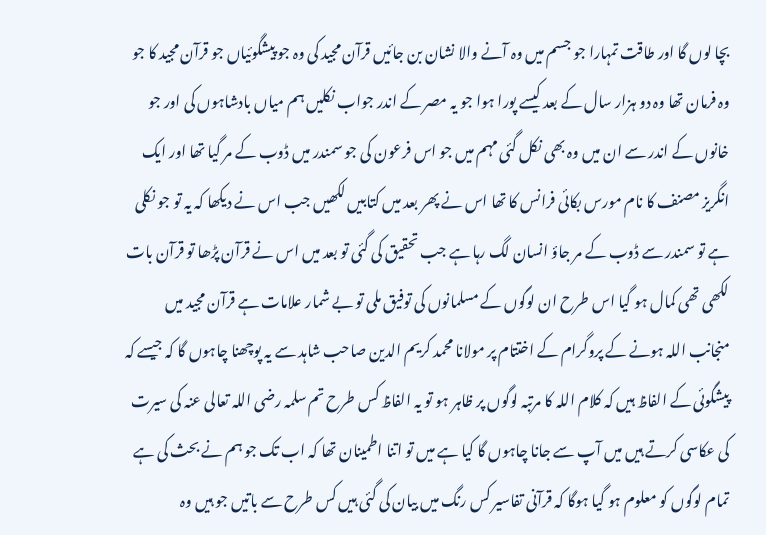بچا لوں گا اور طاقت تمہارا جو جسم میں وہ آنے والا نشان بن جائیں قرآن مجید کی وہ جو پیشگوئیاں جو قرآن مجید کا جو وہ فرمان تھا وہ دو ہزار سال کے بعد کیسے پورا ہوا جو یہ مصر کے اندر جواب نکلیں ہم میاں بادشاہوں کی اور جو خانوں کے اندر سے ان میں وہ بھی نکل گئی مہم میں جو اس فرعون کی جو سمندر میں ڈوب کے مر گیا تھا اور ایک انگریز مصنف کا نام مورس بکائی فرانس کا تھا اس نے پھر بعد میں کتابیں لکھیں جب اس نے دیکھا کہ یہ تو جو نکلی ہے تو سمندر سے ڈوب کے مر جاؤ انسان لگ رہا ہے جب تحقیق کی گئی تو بعد میں اس نے قرآن پڑھا تو قرآن بات لکھی تھی کمال ہو گیا اس طرح ان لوگوں کے مسلمانوں کی توفیق ملی تو بے شمار علامات ہے قرآن مجید میں منجانب اللہ ہونے کے پروگرام کے اختتام پر مولانا محمد کریم الدین صاحب شاہد سے یہ پوچھنا چاہوں گا کہ جیسے کہ پیشگوئی کے الفاظ ہیں کہ کلام اللہ کا مرتبہ لوگوں پر ظاہر ہو تو یہ الفاظ کس طرح تم سلمہ رضی اللہ تعالی عنہ کی سیرت کی عکاسی کرتے ہیں میں آپ سے جانا چاہوں گا کیا ہے میں تو اتنا اطمینان تھا کہ اب تک جو ہم نے بحث کی ہے تمام لوگوں کو معلوم ہو گیا ہوگا کہ قرآنی تفاسیر کس رنگ میں بیان کی گئی ہیں کس طرح سے باتیں جو ہیں وہ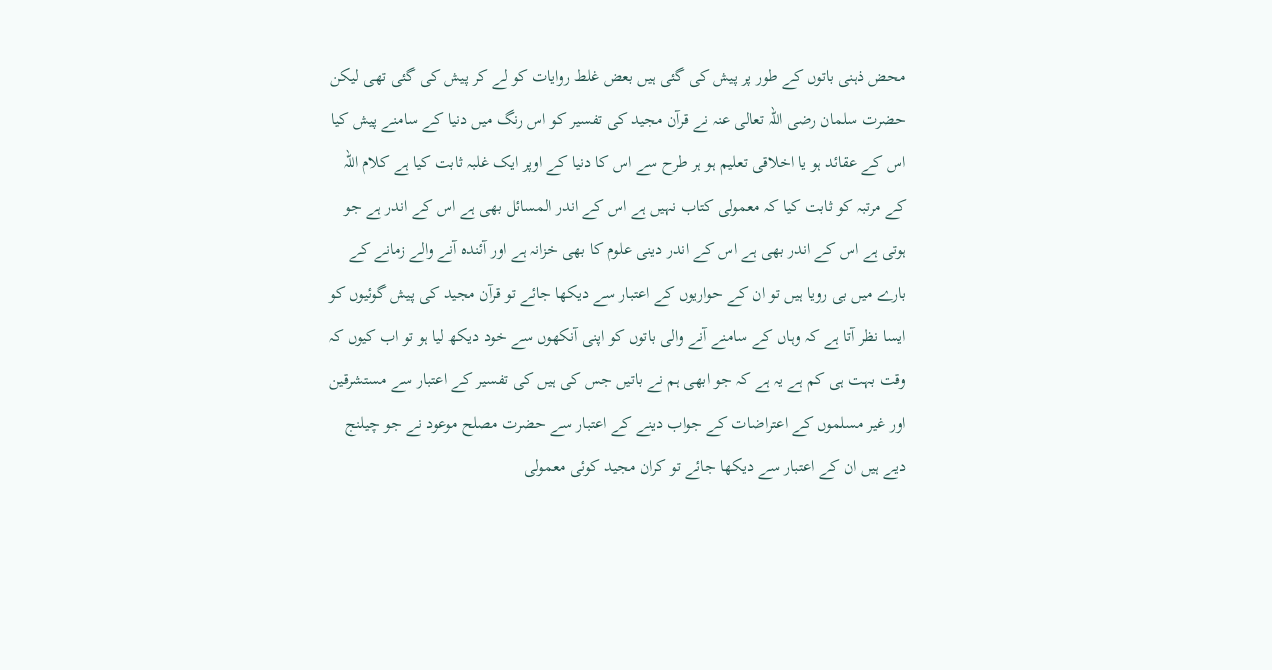محض ذہنی باتوں کے طور پر پیش کی گئی ہیں بعض غلط روایات کو لے کر پیش کی گئی تھی لیکن حضرت سلمان رضی اللہ تعالی عنہ نے قرآن مجید کی تفسیر کو اس رنگ میں دنیا کے سامنے پیش کیا اس کے عقائد ہو یا اخلاقی تعلیم ہو ہر طرح سے اس کا دنیا کے اوپر ایک غلبہ ثابت کیا ہے کلام اللہ کے مرتبہ کو ثابت کیا کہ معمولی کتاب نہیں ہے اس کے اندر المسائل بھی ہے اس کے اندر ہے جو ہوتی ہے اس کے اندر بھی ہے اس کے اندر دینی علوم کا بھی خزانہ ہے اور آئندہ آنے والے زمانے کے بارے میں بی رویا ہیں تو ان کے حواریوں کے اعتبار سے دیکھا جائے تو قرآن مجید کی پیش گوئیوں کو ایسا نظر آتا ہے کہ وہاں کے سامنے آنے والی باتوں کو اپنی آنکھوں سے خود دیکھ لیا ہو تو اب کیوں کہ وقت بہت ہی کم ہے یہ ہے کہ جو ابھی ہم نے باتیں جس کی ہیں کی تفسیر کے اعتبار سے مستشرقین اور غیر مسلموں کے اعتراضات کے جواب دینے کے اعتبار سے حضرت مصلح موعود نے جو چیلنج دیے ہیں ان کے اعتبار سے دیکھا جائے تو کران مجید کوئی معمولی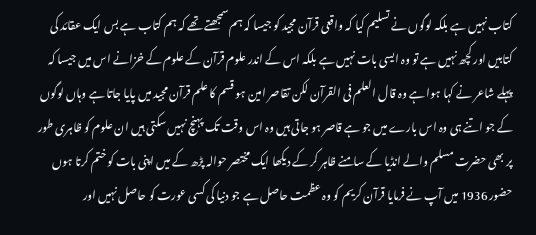کتاب نہیں ہے بلکہ لوگوں نے تسلیم کیا کہ واقعی قرآن مجید کو جیسا کہ ہم سمجھتے تھے کہ ہم کتاب ہے بس ایک عقائد کی کتابیں اور کچھ نہیں ہے تو وہ ایسی بات نہیں ہے بلکہ اس کے اندر علوم قرآن کے علوم کے خزانے اس میں جیسا کہ پہلے شاعر نے کہا ہوا ہے وہ قال العلم فی القرآن لکن تقاصر امین ہو قسم کا علم قرآن مجید میں پایا جاتا ہے وہاں لوگوں کے جو اتنے ہی وہ اس بارے میں جو ہے قاصر ہو جاتی ہیں وہ اس وقت تک پہنچ نہیں سکتی ہیں ان علوم کو ظاہری طور پر بھی حضرت مسلم والے انڈیا کے سامنے ظاہر کر کے دیکھا ایک مختصر حوالہ پڑھ کے میں اپنی بات کو ختم کرتا ہوں حضور 1936 میں آپ نے فرمایا قرآن کریم کو وہ عظمت حاصل ہے جو دنیا کی کسی عورت کو حاصل نہیں اور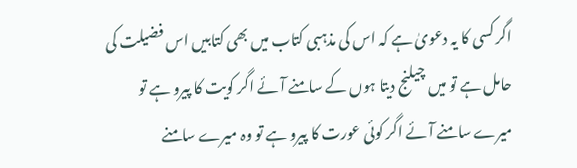اگر کسی کا یہ دعویٰ ہے کہ اس کی مذہبی کتاب میں بھی کتابیں اس فضیلت کی حامل ہے تو میں چیلنج دیتا ہوں کے سامنے آئے اگر کویت کا پیرو ہے تو میرے سامنے آئے اگر کوئی عورت کا پیرو ہے تو وہ میرے سامنے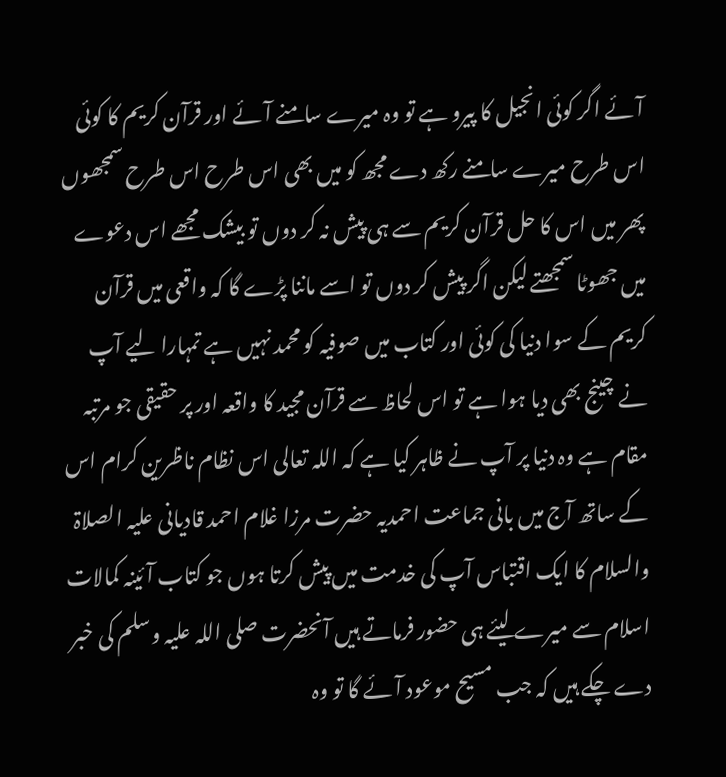آئے اگر کوئی انجیل کا پیرو ہے تو وہ میرے سامنے آئے اور قرآن کریم کا کوئی اس طرح میرے سامنے رکھ دے مجھ کو میں بھی اس طرح اس طرح سمجھوں پھر میں اس کا حل قرآن کریم سے ہی پیش نہ کر دوں تو بیشک مجھے اس دعوے میں جھوٹا سمجھتے لیکن اگر پیش کر دوں تو اسے ماننا پڑے گا کہ واقعی میں قرآن کریم کے سوا دنیا کی کوئی اور کتاب میں صوفیہ کو محمد نہیں ہے تمہارا لیے آپ نے چینج بھی دیا ہوا ہے تو اس لحاظ سے قرآن مجید کا واقعہ اور پر حقیقی جو مرتبہ مقام ہے وہ دنیا پر آپ نے ظاہر کیا ہے کہ اللہ تعالی اس نظام ناظرین کرام اس کے ساتھ آج میں بانی جماعت احمدیہ حضرت مرزا غلام احمد قادیانی علیہ الصلاۃ والسلام کا ایک اقتباس آپ کی خدمت میں پیش کرتا ہوں جو کتاب آئینہ کمالات اسلام سے میرے لیئے ہی حضور فرماتے ہیں آنحضرت صلی اللہ علیہ وسلم کی خبر دے چکے ہیں کہ جب مسیح موعود آئے گا تو وہ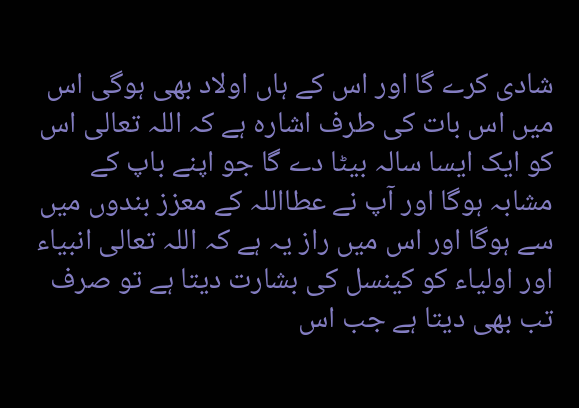شادی کرے گا اور اس کے ہاں اولاد بھی ہوگی اس میں اس بات کی طرف اشارہ ہے کہ اللہ تعالی اس کو ایک ایسا سالہ بیٹا دے گا جو اپنے باپ کے مشابہ ہوگا اور آپ نے عطااللہ کے معزز بندوں میں سے ہوگا اور اس میں راز یہ ہے کہ اللہ تعالی انبیاء اور اولیاء کو کینسل کی بشارت دیتا ہے تو صرف تب بھی دیتا ہے جب اس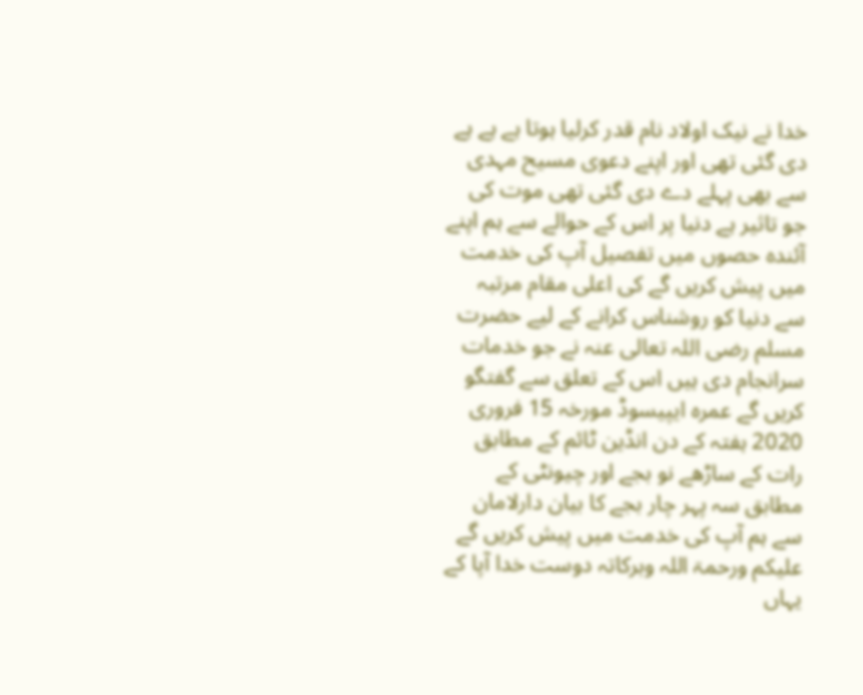خدا نے نیک اولاد نام قدر کرلیا ہوتا ہے ہے ہے دی گئی تھی اور اپنے دعوی مسیح مہدی سے بھی پہلے دے دی گئی تھی موت کی جو تاثیر ہے دنیا پر اس کے حوالے سے ہم اپنے آئندہ حصوں میں تفصیل آپ کی خدمت میں پیش کریں گے کی اعلی مقام مرتبہ سے دنیا کو روشناس کرانے کے لیے حضرت مسلم رضی اللہ تعالی عنہ نے جو خدمات سرانجام دی ہیں اس کے تعلق سے گفتگو کریں گے عمرہ ایپیسوڈ مورخہ 15 فروری 2020 ہفتہ کے دن انڈین ٹائم کے مطابق رات کے ساڑھے نو بجے اور چیونٹی کے مطابق سہ پہر چار بجے کا بیان دارلامان سے ہم آپ کی خدمت میں پیش کریں گے علیکم ورحمۃ اللہ وبرکاتہ دوست خدا آپا کے یہاں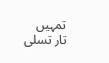تمہیں تار تسلی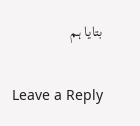بتایا ہم

Leave a Reply